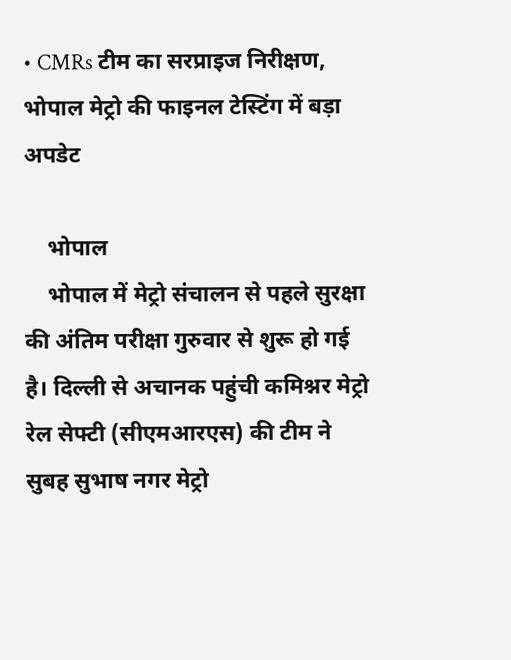• CMRs टीम का सरप्राइज निरीक्षण, भोपाल मेट्रो की फाइनल टेस्टिंग में बड़ा अपडेट

    भोपाल
    भोपाल में मेट्रो संचालन से पहले सुरक्षा की अंतिम परीक्षा गुरुवार से शुरू हो गई है। दिल्ली से अचानक पहुंची कमिश्नर मेट्रो रेल सेफ्टी (सीएमआरएस) की टीम ने सुबह सुभाष नगर मेट्रो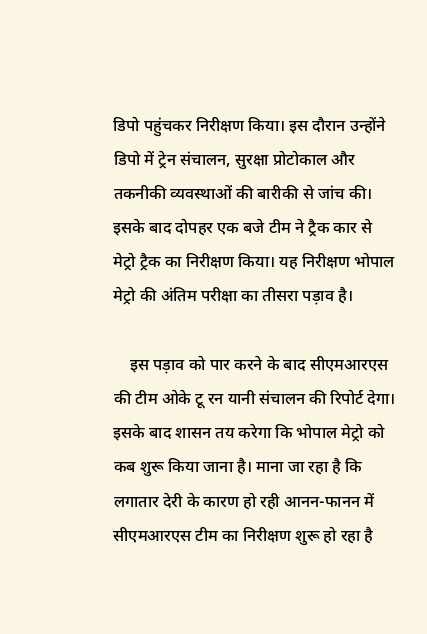डिपो पहुंचकर निरीक्षण किया। इस दौरान उन्होंने डिपो में ट्रेन संचालन, सुरक्षा प्रोटोकाल और तकनीकी व्यवस्थाओं की बारीकी से जांच की। इसके बाद दोपहर एक बजे टीम ने ट्रैक कार से मेट्रो ट्रैक का निरीक्षण किया। यह निरीक्षण भोपाल मेट्रो की अंतिम परीक्षा का तीसरा पड़ाव है।

    इस पड़ाव को पार करने के बाद सीएमआरएस की टीम ओके टू रन यानी संचालन की रिपोर्ट देगा। इसके बाद शासन तय करेगा कि भोपाल मेट्रो को कब शुरू किया जाना है। माना जा रहा है कि लगातार देरी के कारण हो रही आनन-फानन में सीएमआरएस टीम का निरीक्षण शुरू हो रहा है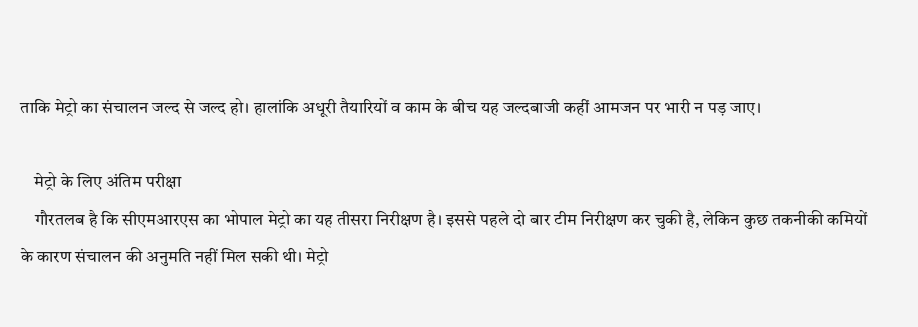ताकि मेट्रो का संचालन जल्द से जल्द हो। हालांकि अधूरी तैयारियों व काम के बीच यह जल्दबाजी कहीं आमजन पर भारी न पड़ जाए।

    मेट्रो के लिए अंतिम परीक्षा
    गौरतलब है कि सीएमआरएस का भोपाल मेट्रो का यह तीसरा निरीक्षण है। इससे पहले दो बार टीम निरीक्षण कर चुकी है, लेकिन कुछ तकनीकी कमियों के कारण संचालन की अनुमति नहीं मिल सकी थी। मेट्रो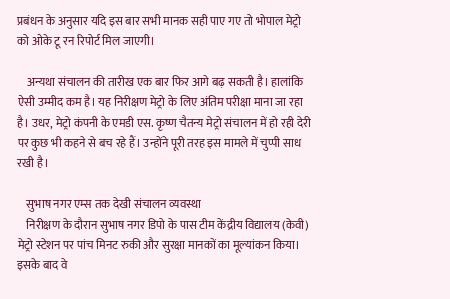प्रबंधन के अनुसार यदि इस बार सभी मानक सही पाए गए तो भोपाल मेट्रो को ओके टू रन रिपोर्ट मिल जाएगी।

    अन्यथा संचालन की तारीख एक बार फिर आगे बढ़ सकती है। हालांकि ऐसी उम्मीद कम है। यह निरीक्षण मेट्रो के लिए अंतिम परीक्षा माना जा रहा है। उधर, मेट्रो कंपनी के एमडी एस. कृष्ण चैतन्य मेट्रो संचालन में हो रही देरी पर कुछ भी कहने से बच रहे हैं। उन्होंने पूरी तरह इस मामले में चुप्पी साध रखी है।

    सुभाष नगर एम्स तक देखी संचालन व्यवस्था
    निरीक्षण के दौरान सुभाष नगर डिपो के पास टीम केंद्रीय विद्यालय (केवी) मेट्रो स्टेशन पर पांच मिनट रुकी और सुरक्षा मानकों का मूल्यांकन किया। इसके बाद वे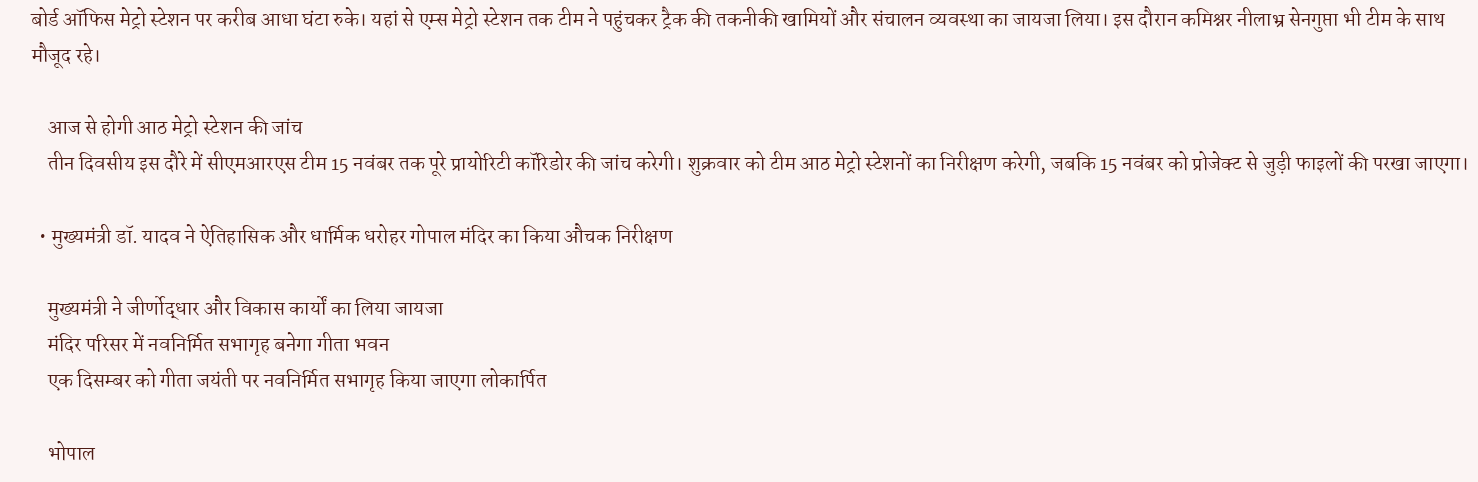बोर्ड ऑफिस मेट्रो स्टेशन पर करीब आधा घंटा रुके। यहां से एम्स मेट्रो स्टेशन तक टीम ने पहुंचकर ट्रैक की तकनीकी खामियों और संचालन व्यवस्था का जायजा लिया। इस दौरान कमिश्नर नीलाभ्र सेनगुप्ता भी टीम के साथ मौजूद रहे।

    आज से होगी आठ मेट्रो स्टेशन की जांच
    तीन दिवसीय इस दौरे में सीएमआरएस टीम 15 नवंबर तक पूरे प्रायोरिटी कॉरिडोर की जांच करेगी। शुक्रवार को टीम आठ मेट्रो स्टेशनों का निरीक्षण करेगी, जबकि 15 नवंबर को प्रोजेक्ट से जुड़ी फाइलों की परखा जाएगा।

  • मुख्यमंत्री डॉ. यादव ने ऐतिहासिक और धार्मिक धरोहर गोपाल मंदिर का किया औचक निरीक्षण

    मुख्यमंत्री ने जीर्णोद्धार और विकास कार्यों का लिया जायजा
    मंदिर परिसर में नवनिर्मित सभागृह बनेगा गीता भवन
    एक दिसम्बर को गीता जयंती पर नवनिर्मित सभागृह किया जाएगा लोकार्पित

    भोपाल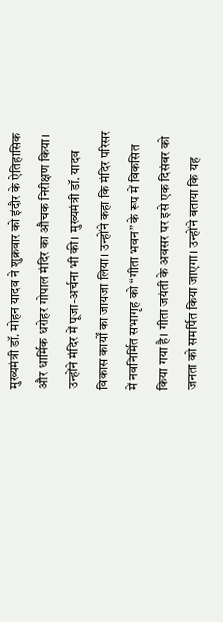मुख्यमंत्री डॉ. मोहन यादव ने शुक्रवार को इंदौर के ऐतिहासिक और धार्मिक धरोहर गोपाल मंदिर का औचक निरीक्षण किया। उन्होंने मंदिर में पूजा-अर्चना भी की। मुख्यमंत्री डॉ. यादव विकास कार्यों का जायजा लिया। उन्होंने कहा कि मंदिर परिसर में नवनिर्मित सभागृह को “गीता भवन” के रूप में विकसित किया गया है। गीता जयंती के अवसर पर इसे एक दिसंबर को जनता को समर्पित किया जाएगा। उन्होंने बताया कि यह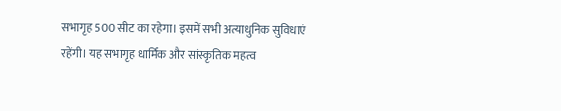सभागृह 500 सीट का रहेगा। इसमें सभी अत्याधुनिक सुविधाएं रहेंगी। यह सभागृह धार्मिक और सांस्कृतिक महत्व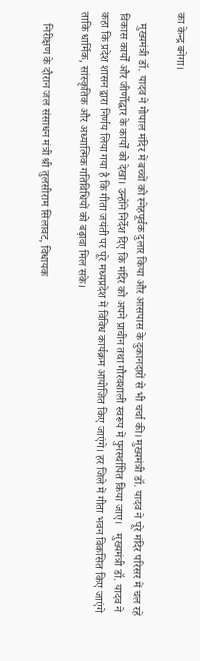का केन्द्र बनेगा।

    मुख्यमंत्री डॉ. यादव ने गोपाल मंदिर में बच्चों को स्नेहपूर्वक दुलार किया और आसपास के दुकानदारों से भी चर्चा की। मुख्यमंत्री डॉ. यादव ने पूरे मंदिर परिसर में चल रहे विकास कार्यों और जीर्णोद्धार के कार्यों को देखा। उन्होंने निर्देश दिए कि मंदिर को अपने प्राचीन तथा गौरवशाली स्वरूप में पुनर्स्थापित किया जाए।   मुख्यमंत्री डॉ. यादव ने कहा कि प्रदेश शासन द्वारा निर्णय लिया गया है कि गीता जयंती पर पूरे मध्यप्रदेश में विविध कार्यक्रम आयोजित किए जाएंगे। हर जिले में गीता भवन विकसित किए जाएंगे ताकि धार्मिक, सांस्कृतिक और अध्यात्मिक गतिविधियों को बढ़ावा मिल सके।

    निरीक्षण के दौरान जल संसाधन मंत्री श्री तुलसीराम सिलावट, विधायक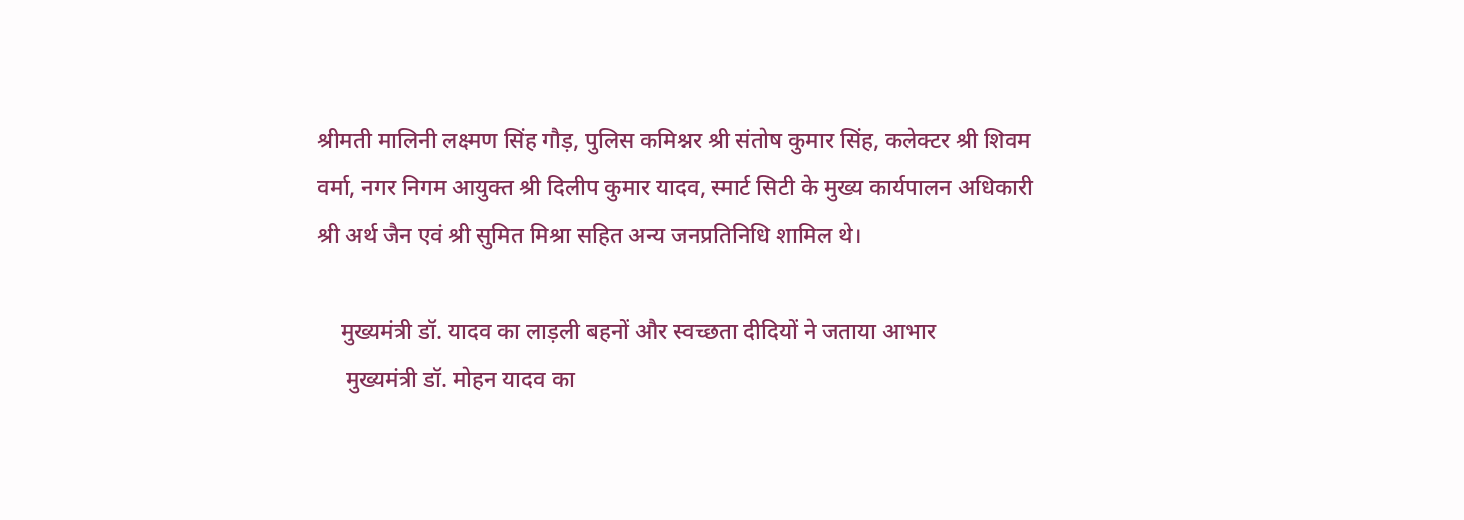श्रीमती मालिनी लक्ष्मण सिंह गौड़, पुलिस कमिश्नर श्री संतोष कुमार सिंह, कलेक्टर श्री शिवम वर्मा, नगर निगम आयुक्त श्री दिलीप कुमार यादव, स्मार्ट सिटी के मुख्य कार्यपालन अधिकारी श्री अर्थ जैन एवं श्री सुमित मिश्रा सहित अन्य जनप्रतिनिधि शामिल थे।

    मुख्यमंत्री डॉ. यादव का लाड़ली बहनों और स्वच्छता दीदियों ने जताया आभार
     मुख्यमंत्री डॉ. मोहन यादव का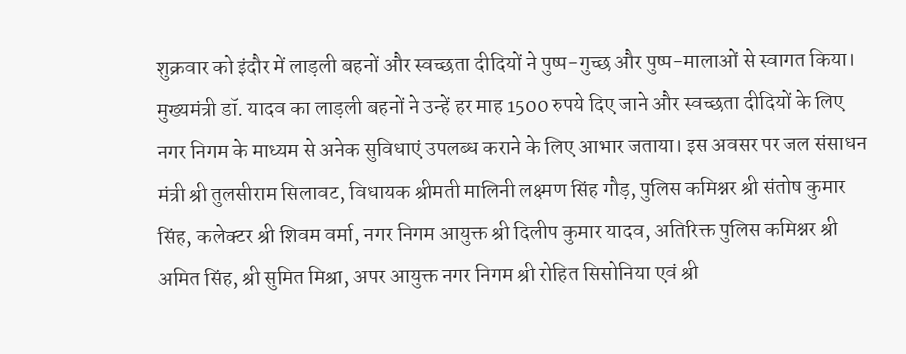शुक्रवार को इंदौर में लाड़ली बहनों और स्वच्छता दीदियों ने पुष्प-गुच्छ और पुष्प-मालाओं से स्वागत किया। मुख्यमंत्री डॉ. यादव का लाड़ली बहनों ने उन्हें हर माह 1500 रुपये दिए जाने और स्वच्छता दीदियों के लिए नगर निगम के माध्यम से अनेक सुविधाएं उपलब्ध कराने के लिए आभार जताया। इस अवसर पर जल संसाधन मंत्री श्री तुलसीराम सिलावट, विधायक श्रीमती मालिनी लक्ष्मण सिंह गौड़, पुलिस कमिश्नर श्री संतोष कुमार सिंह, कलेक्टर श्री शिवम वर्मा, नगर निगम आयुक्त श्री दिलीप कुमार यादव, अतिरिक्त पुलिस कमिश्नर श्री अमित सिंह, श्री सुमित मिश्रा, अपर आयुक्त नगर निगम श्री रोहित सिसोनिया एवं श्री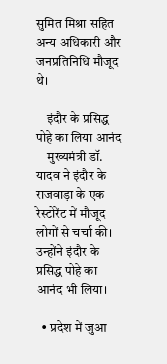सुमित मिश्रा सहित अन्य अधिकारी और जनप्रतिनिधि मौजूद थे।

    इंदौर के प्रसिद्ध पोहे का लिया आनंद
    मुख्यमंत्री डॉ. यादव ने इंदौर के राजवाड़ा के एक रेस्टोरेंट में मौजूद लोगों से चर्चा की। उन्होंने इंदौर के प्रसिद्ध पोहे का आनंद भी लिया।

  • प्रदेश में जुआ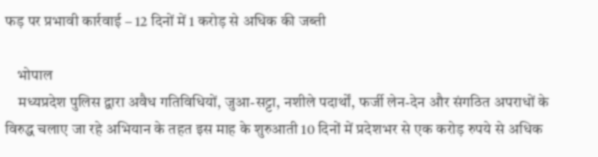फड़ पर प्रभावी कार्रवाई – 12 दिनों में 1 करोड़ से अधिक की जब्ती

    भोपाल
    मध्यप्रदेश पुलिस द्वारा अवैध गतिविधियों, जुआ-सट्टा, नशीले पदार्थों, फर्जी लेन-देन और संगठित अपराधों के विरुद्ध चलाए जा रहे अभियान के तहत इस माह के शुरुआती 10 दिनों में प्रदेशभर से एक करोड़ रुपये से अधिक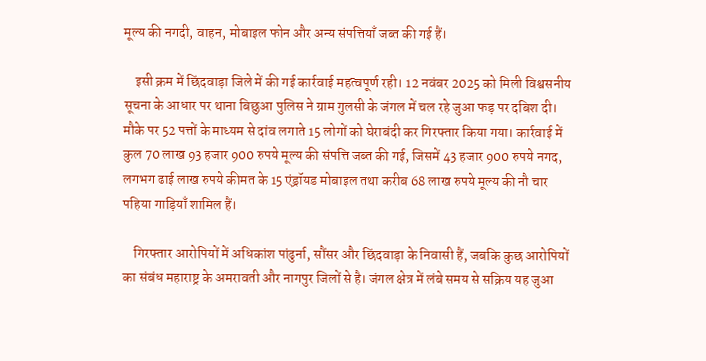मूल्य की नगदी, वाहन, मोबाइल फोन और अन्य संपत्तियाँ जब्त की गई हैं।

    इसी क्रम में छिंदवाड़ा जिले में की गई कार्रवाई महत्वपूर्ण रही। 12 नवंबर 2025 को मिली विश्वसनीय सूचना के आधार पर थाना बिछुआ पुलिस ने ग्राम गुलसी के जंगल में चल रहे जुआ फड़ पर दबिश दी। मौके पर 52 पत्तों के माध्यम से दांव लगाते 15 लोगों को घेराबंदी कर गिरफ्तार किया गया। कार्रवाई में कुल 70 लाख 93 हजार 900 रुपये मूल्य की संपत्ति जब्त की गई, जिसमें 43 हजार 900 रुपये नगद, लगभग ढाई लाख रुपये कीमत के 15 एंड्रॉयड मोबाइल तथा करीब 68 लाख रुपये मूल्य की नौ चार पहिया गाड़ियाँ शामिल हैं।

    गिरफ्तार आरोपियों में अधिकांश पांढुर्ना, सौंसर और छिंदवाड़ा के निवासी हैं, जबकि कुछ आरोपियों का संबंध महाराष्ट्र के अमरावती और नागपुर जिलों से है। जंगल क्षेत्र में लंबे समय से सक्रिय यह जुआ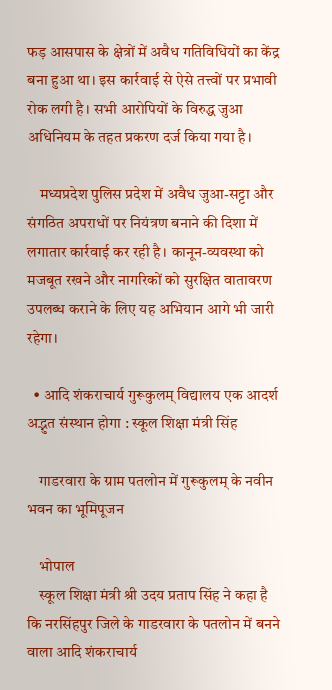फड़ आसपास के क्षेत्रों में अवैध गतिविधियों का केंद्र बना हुआ था। इस कार्रवाई से ऐसे तत्त्वों पर प्रभावी रोक लगी है। सभी आरोपियों के विरुद्ध जुआ अधिनियम के तहत प्रकरण दर्ज किया गया है।

    मध्यप्रदेश पुलिस प्रदेश में अवैध जुआ-सट्टा और संगठित अपराधों पर नियंत्रण बनाने की दिशा में लगातार कार्रवाई कर रही है। कानून-व्यवस्था को मजबूत रखने और नागरिकों को सुरक्षित वातावरण उपलब्ध कराने के लिए यह अभियान आगे भी जारी रहेगा।

  • आदि शंकराचार्य गुरूकुलम् विद्यालय एक आदर्श अद्भुत संस्थान होगा : स्कूल शिक्षा मंत्री सिंह

    गाडरवारा के ग्राम पतलोन में गुरूकुलम् के नवीन भवन का भूमिपूजन

    भोपाल
    स्कूल शिक्षा मंत्री श्री उदय प्रताप सिंह ने कहा है कि नरसिंहपुर जिले के गाडरवारा के पतलोन में बनने वाला आदि शंकराचार्य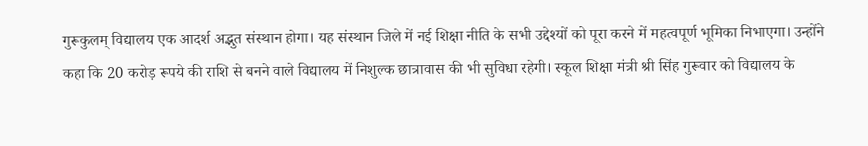गुरूकुलम् विद्यालय एक आदर्श अद्भुत संस्थान होगा। यह संस्थान जिले में नई शिक्षा नीति के सभी उद्देश्यों को पूरा करने में महत्वपूर्ण भूमिका निभाएगा। उन्होंने कहा कि 20 करोड़ रूपये की राशि से बनने वाले विद्यालय में निशुल्क छात्रावास की भी सुविधा रहेगी। स्कूल शिक्षा मंत्री श्री सिंह गुरूवार को विद्यालय के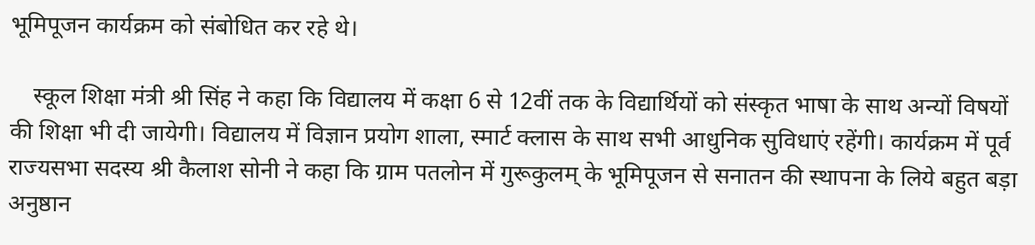भूमिपूजन कार्यक्रम को संबोधित कर रहे थे।

    स्कूल शिक्षा मंत्री श्री सिंह ने कहा कि विद्यालय में कक्षा 6 से 12वीं तक के विद्यार्थियों को संस्कृत भाषा के साथ अन्यों विषयों की शिक्षा भी दी जायेगी। विद्यालय में विज्ञान प्रयोग शाला, स्मार्ट क्लास के साथ सभी आधुनिक सुविधाएं रहेंगी। कार्यक्रम में पूर्व राज्यसभा सदस्य श्री कैलाश सोनी ने कहा कि ग्राम पतलोन में गुरूकुलम् के भूमिपूजन से सनातन की स्थापना के लिये बहुत बड़ा अनुष्ठान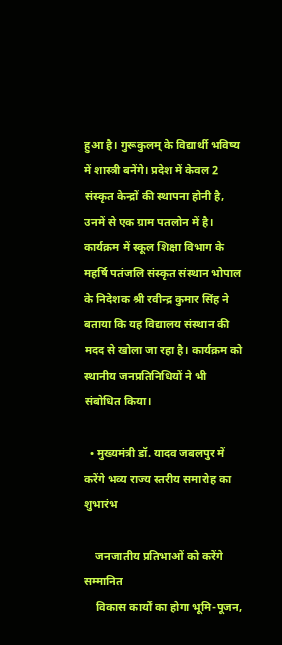हुआ है। गुरूकुलम् के विद्यार्थी भविष्य में शास्त्री बनेंगे। प्रदेश में केवल 2 संस्कृत केन्द्रों की स्थापना होनी है, उनमें से एक ग्राम पतलोन में है। कार्यक्रम में स्कूल शिक्षा विभाग के महर्षि पतंजलि संस्कृत संस्थान भोपाल के निदेशक श्री रवीन्द्र कुमार सिंह ने बताया कि यह विद्यालय संस्थान की मदद से खोला जा रहा है। कार्यक्रम को स्थानीय जनप्रतिनिधियों ने भी संबोधित किया।

  • मुख्यमंत्री डॉ. यादव जबलपुर में करेंगे भव्य राज्य स्तरीय समारोह का शुभारंभ

    जनजातीय प्रतिभाओं को करेंगे सम्मानित
    विकास कार्यों का होगा भूमि-पूजन,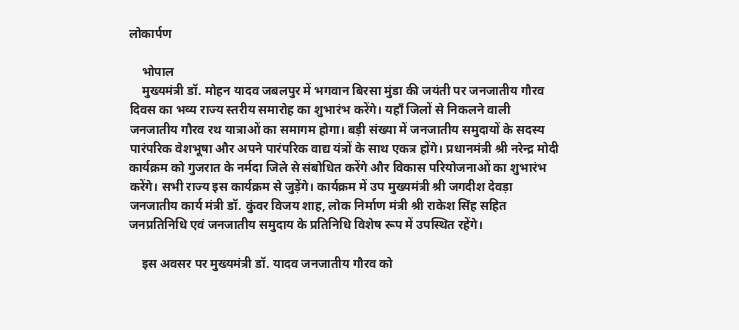लोकार्पण

    भोपाल
    मुख्यमंत्री डॉ. मोहन यादव जबलपुर में भगवान बिरसा मुंडा की जयंती पर जनजातीय गौरव दिवस का भव्य राज्य स्तरीय समारोह का शुभारंभ करेंगे। यहाँ जिलों से निकलने वाली जनजातीय गौरव रथ यात्राओं का समागम होगा। बड़ी संख्या में जनजातीय समुदायों के सदस्य पारंपरिक वेशभूषा और अपने पारंपरिक वाद्य यंत्रों के साथ एकत्र होंगे। प्रधानमंत्री श्री नरेन्द्र मोदी कार्यक्रम को गुजरात के नर्मदा जिले से संबोधित करेंगे और विकास परियोजनाओं का शुभारंभ करेंगे। सभी राज्य इस कार्यक्रम से जुड़ेंगे। कार्यक्रम में उप मुख्यमंत्री श्री जगदीश देवड़ा जनजातीय कार्य मंत्री डॉ. कुंवर विजय शाह, लोक निर्माण मंत्री श्री राकेश सिंह सहित जनप्रतिनिधि एवं जनजातीय समुदाय के प्रतिनिधि विशेष रूप में उपस्थित रहेंगे।

    इस अवसर पर मुख्यमंत्री डॉ. यादव जनजातीय गौरव को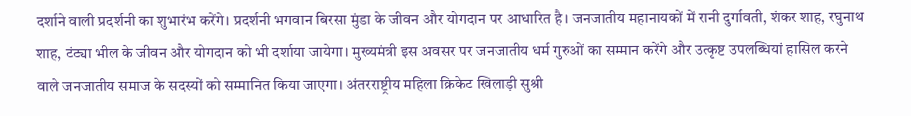दर्शाने वाली प्रदर्शनी का शुभारंभ करेंगे। प्रदर्शनी भगवान बिरसा मुंडा के जीवन और योगदान पर आधारित है। जनजातीय महानायकों में रानी दुर्गावती, शंकर शाह, रघुनाथ शाह, टंट्या भील के जीवन और योगदान को भी दर्शाया जायेगा। मुख्यमंत्री इस अवसर पर जनजातीय धर्म गुरुओं का सम्मान करेंगे और उत्कृष्ट उपलब्धियां हासिल करने वाले जनजातीय समाज के सदस्यों को सम्मानित किया जाएगा। अंतरराष्ट्रीय महिला क्रिकेट खिलाड़ी सुश्री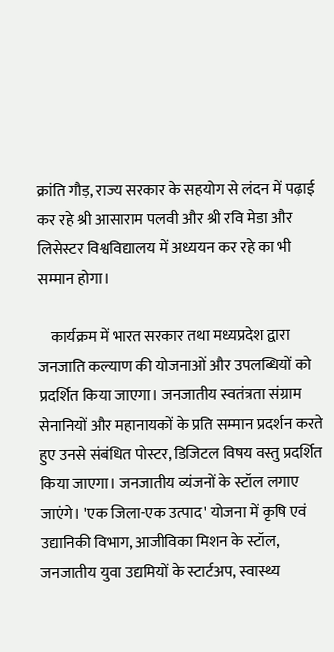क्रांति गौड़, राज्य सरकार के सहयोग से लंदन में पढ़ाई कर रहे श्री आसाराम पलवी और श्री रवि मेडा और लिसेस्टर विश्वविद्यालय में अध्ययन कर रहे का भी सम्मान होगा।

    कार्यक्रम में भारत सरकार तथा मध्यप्रदेश द्वारा जनजाति कल्याण की योजनाओं और उपलब्धियों को प्रदर्शित किया जाएगा। जनजातीय स्वतंत्रता संग्राम सेनानियों और महानायकों के प्रति सम्मान प्रदर्शन करते हुए उनसे संबंधित पोस्टर, डिजिटल विषय वस्तु प्रदर्शित किया जाएगा। जनजातीय व्यंजनों के स्टॉल लगाए जाएंगे। 'एक जिला-एक उत्पाद' योजना में कृषि एवं उद्यानिकी विभाग, आजीविका मिशन के स्टॉल, जनजातीय युवा उद्यमियों के स्टार्टअप, स्वास्थ्य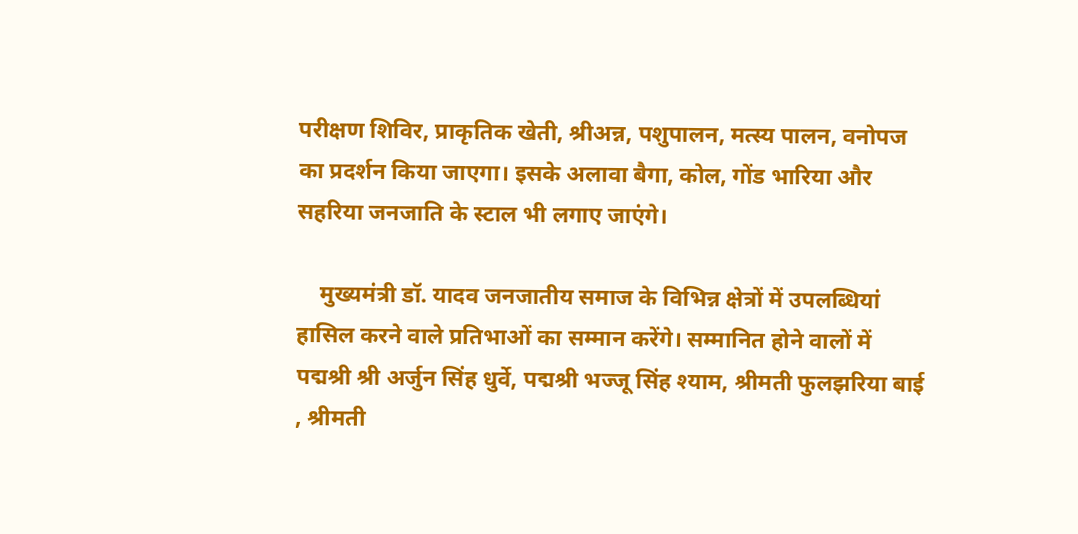परीक्षण शिविर, प्राकृतिक खेती, श्रीअन्न, पशुपालन, मत्स्य पालन, वनोपज का प्रदर्शन किया जाएगा। इसके अलावा बैगा, कोल, गोंड भारिया और सहरिया जनजाति के स्टाल भी लगाए जाएंगे।

    मुख्यमंत्री डॉ. यादव जनजातीय समाज के विभिन्न क्षेत्रों में उपलब्धियां हासिल करने वाले प्रतिभाओं का सम्मान करेंगे। सम्मानित होने वालों में पद्मश्री श्री अर्जुन सिंह धुर्वे, पद्मश्री भज्जू सिंह श्याम, श्रीमती फुलझरिया बाई , श्रीमती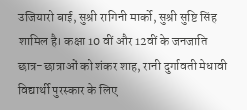उजियारो बाई, सुश्री रागिनी मार्को, सुश्री सुष्टि सिंह शामिल है। कक्षा 10 वीं और 12वीं के जनजाति छात्र-छात्राओं को शंकर शाह, रानी दुर्गावती मेधावी विद्यार्थी पुरस्कार के लिए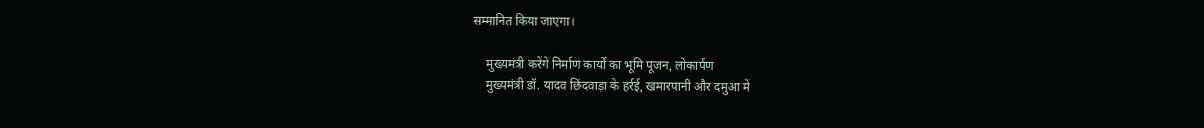सम्मानित किया जाएगा।

    मुख्यमंत्री करेंगे निर्माण कार्यों का भूमि पूजन, लोकार्पण
    मुख्यमंत्री डॉ. यादव छिंदवाड़ा के हर्रई, खमारपानी और दमुआ में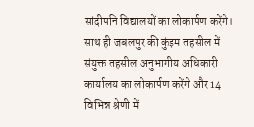सांदीपनि विद्यालयों का लोकार्पण करेंगे। साथ ही जबलपुर की कुंइम तहसील में संयुक्त तहसील अनुभागीय अधिकारी कार्यालय का लोकार्पण करेंगे और 14 विभिन्न श्रेणी में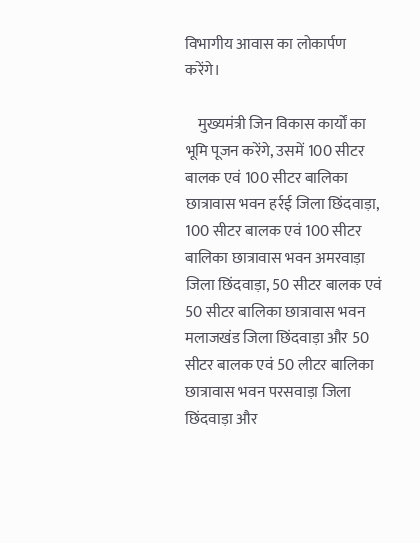विभागीय आवास का लोकार्पण करेंगे।

    मुख्यमंत्री जिन विकास कार्यों का भूमि पूजन करेंगे, उसमें 100 सीटर बालक एवं 100 सीटर बालिका छात्रावास भवन हर्रई जिला छिंदवाड़ा, 100 सीटर बालक एवं 100 सीटर बालिका छात्रावास भवन अमरवाड़ा जिला छिंदवाड़ा, 50 सीटर बालक एवं 50 सीटर बालिका छात्रावास भवन मलाजखंड जिला छिंदवाड़ा और 50 सीटर बालक एवं 50 लीटर बालिका छात्रावास भवन परसवाड़ा जिला छिंदवाड़ा और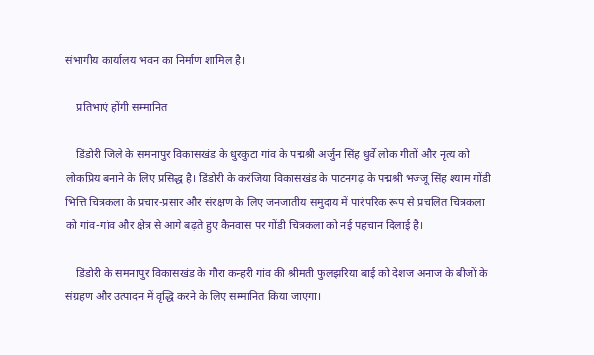संभागीय कार्यालय भवन का निर्माण शामिल है।

    प्रतिभाएं होंगी सम्मानित

    डिंडोरी जिले के समनापुर विकासखंड के धुरकुटा गांव के पद्मश्री अर्जुन सिंह धुर्वे लोक गीतों और नृत्य को लोकप्रिय बनाने के लिए प्रसिद्ध है। डिंडोरी के करंजिया विकासखंड के पाटनगढ़ के पद्मश्री भज्जू सिंह श्याम गोंडी भित्ति चित्रकला के प्रचार-प्रसार और संरक्षण के लिए जनजातीय समुदाय में पारंपरिक रूप से प्रचलित चित्रकला को गांव-गांव और क्षेत्र से आगे बढ़ते हुए कैनवास पर गोंडी चित्रकला को नई पहचान दिलाई है।

    डिंडोरी के समनापुर विकासखंड के गौरा कन्हरी गांव की श्रीमती फुलझरिया बाई को देशज अनाज के बीजों के संग्रहण और उत्पादन में वृद्धि करने के लिए सम्मानित किया जाएगा।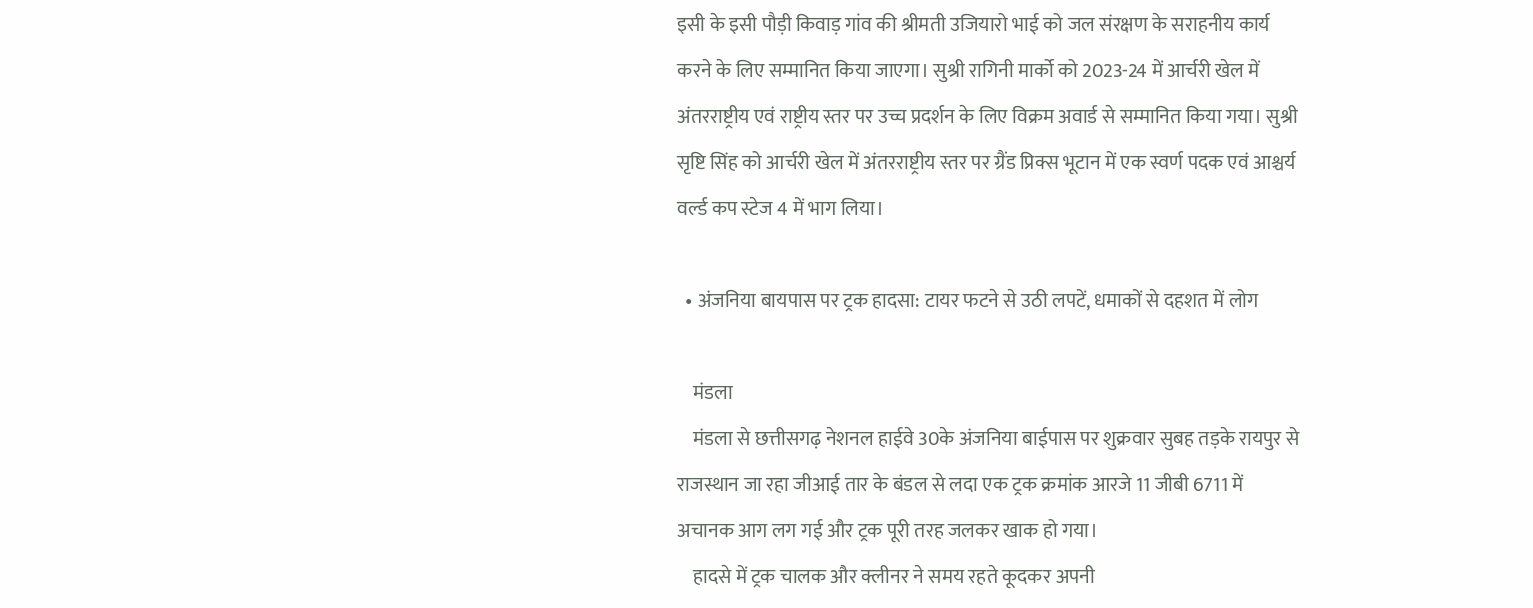इसी के इसी पौड़ी किवाड़ गांव की श्रीमती उजियारो भाई को जल संरक्षण के सराहनीय कार्य करने के लिए सम्मानित किया जाएगा। सुश्री रागिनी मार्को को 2023-24 में आर्चरी खेल में अंतरराष्ट्रीय एवं राष्ट्रीय स्तर पर उच्च प्रदर्शन के लिए विक्रम अवार्ड से सम्मानित किया गया। सुश्री सृष्टि सिंह को आर्चरी खेल में अंतरराष्ट्रीय स्तर पर ग्रैंड प्रिक्स भूटान में एक स्वर्ण पदक एवं आश्चर्य वर्ल्ड कप स्टेज 4 में भाग लिया।

  • अंजनिया बायपास पर ट्रक हादसा: टायर फटने से उठी लपटें, धमाकों से दहशत में लोग

    मंडला
    मंडला से छत्तीसगढ़ नेशनल हाईवे 30के अंजनिया बाईपास पर शुक्रवार सुबह तड़के रायपुर से राजस्थान जा रहा जीआई तार के बंडल से लदा एक ट्रक क्रमांक आरजे 11 जीबी 6711 में अचानक आग लग गई और ट्रक पूरी तरह जलकर खाक हो गया।
    हादसे में ट्रक चालक और क्लीनर ने समय रहते कूदकर अपनी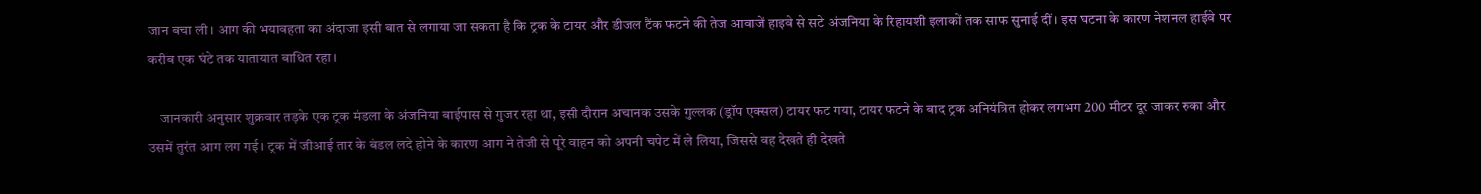जान बचा ली। आग की भयावहता का अंदाजा इसी बात से लगाया जा सकता है कि ट्रक के टायर और डीजल टैंक फटने की तेज आवाजें हाइवे से सटे अंजनिया के रिहायशी इलाकों तक साफ सुनाई दीं। इस घटना के कारण नेशनल हाईवे पर करीब एक घंटे तक यातायात बाधित रहा।

    जानकारी अनुसार शुक्रवार तड़के एक ट्रक मंडला के अंजनिया बाईपास से गुजर रहा था, इसी दौरान अचानक उसके गुल्लक (ड्रॉप एक्सल) टायर फट गया, टायर फटने के बाद ट्रक अनियंत्रित होकर लगभग 200 मीटर दूर जाकर रुका और उसमें तुरंत आग लग गई। ट्रक में जीआई तार के बंडल लदे होने के कारण आग ने तेजी से पूरे वाहन को अपनी चपेट में ले लिया, जिससे वह देखते ही देखते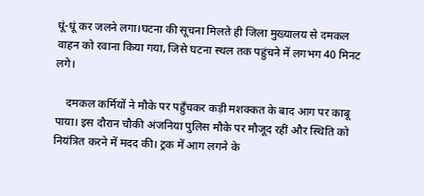धूं-धूं कर जलने लगा।घटना की सूचना मिलते ही जिला मुख्यालय से दमकल वाहन को रवाना किया गया, जिसे घटना स्थल तक पहुंचने में लगभग 40 मिनट लगे।

    दमकल कर्मियों ने मौके पर पहुँचकर कड़ी मशक्कत के बाद आग पर काबू पाया। इस दौरान चौकी अंजनिया पुलिस मौके पर मौजूद रहीं और स्थिति को नियंत्रित करने में मदद की। ट्रक में आग लगने के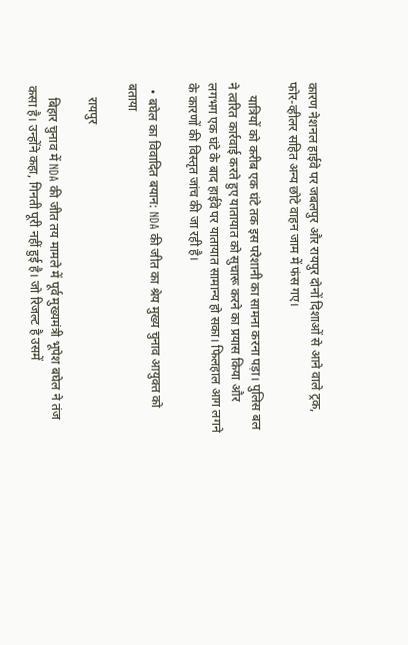कारण नेशनल हाईवे पर जबलपुर और रायपुर दोनों दिशाओं से आने वाले ट्रक, फोर-व्हीलर सहित अन्य छोटे वाहन जाम में फंस गए।

    यात्रियों को करीब एक घंटे तक इस परेशानी का सामना करना पड़ा। पुलिस बल ने त्वरित कार्रवाई करते हुए यातायात को सुचारू करने का प्रयास किया और लगभग एक घंटे के बाद हाईवे पर यातायात सामान्य हो सका। फिलहाल आग लगने के कारणों की विस्तृत जांच की जा रही है।

  • बघेल का विवादित बयान: NDA की जीत का श्रेय मुख्य चुनाव आयुक्त को बताया

    रायपुर

    बिहार चुनाव में NDA की जीत तय मामले में पूर्व मुख्यमंत्री भूपेश बघेल ने तंज कसा है। उन्होंने कहा, गिनती पूरी नहीं हुई है। जो रिजल्ट है उसमें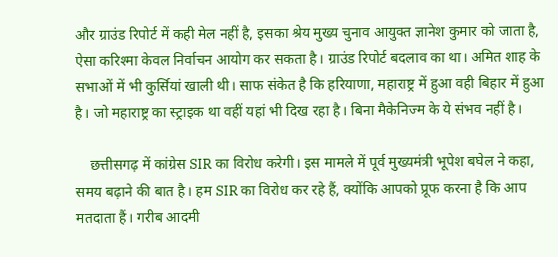और ग्राउंड रिपोर्ट में कही मेल नहीं है, इसका श्रेय मुख्य चुनाव आयुक्त ज्ञानेश कुमार को जाता है, ऐसा करिश्मा केवल निर्वाचन आयोग कर सकता है। ग्राउंड रिपोर्ट बदलाव का था। अमित शाह के सभाओं में भी कुर्सियां खाली थी। साफ संकेत है कि हरियाणा, महाराष्ट्र में हुआ वही बिहार में हुआ है। जो महाराष्ट्र का स्ट्राइक था वहीं यहां भी दिख रहा है। बिना मैकेनिज्म के ये संभव नहीं है।

    छत्तीसगढ़ में कांग्रेस SIR का विरोध करेगी। इस मामले में पूर्व मुख्यमंत्री भूपेश बघेल ने कहा, समय बढ़ाने की बात है। हम SIR का विरोध कर रहे हैं, क्योंकि आपको प्रूफ करना है कि आप मतदाता हैं। गरीब आदमी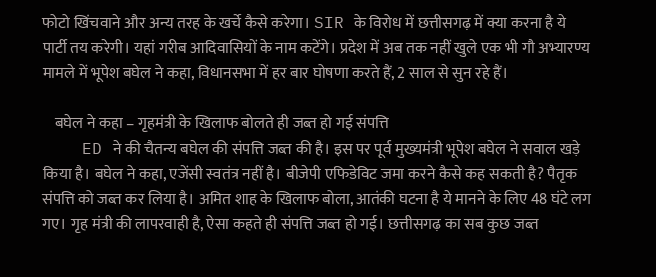फोटो खिंचवाने और अन्य तरह के खर्चे कैसे करेगा। SIR के विरोध में छत्तीसगढ़ में क्या करना है ये पार्टी तय करेगी। यहां गरीब आदिवासियों के नाम कटेंगे। प्रदेश में अब तक नहीं खुले एक भी गौ अभ्यारण्य मामले में भूपेश बघेल ने कहा, विधानसभा में हर बार घोषणा करते हैं, 2 साल से सुन रहे हैं।

    बघेल ने कहा – गृहमंत्री के खिलाफ बोलते ही जब्त हो गई संपत्ति
    ED ने की चैतन्य बघेल की संपत्ति जब्त की है। इस पर पूर्व मुख्यमंत्री भूपेश बघेल ने सवाल खड़े किया है। बघेल ने कहा, एजेंसी स्वतंत्र नहीं है। बीजेपी एफिडेविट जमा करने कैसे कह सकती है? पैतृक संपत्ति को जब्त कर लिया है। अमित शाह के खिलाफ बोला, आतंकी घटना है ये मानने के लिए 48 घंटे लग गए। गृह मंत्री की लापरवाही है, ऐसा कहते ही संपत्ति जब्त हो गई। छत्तीसगढ़ का सब कुछ जब्त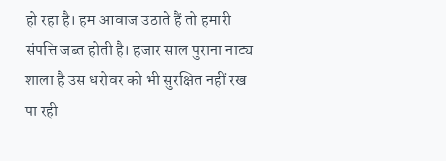हो रहा है। हम आवाज उठाते हैं तो हमारी संपत्ति जब्त होती है। हजार साल पुराना नाट्य शाला है उस धरोवर को भी सुरक्षित नहीं रख पा रही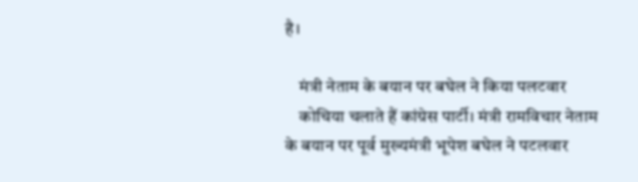है।

    मंत्री नेताम के बयान पर बघेल ने किया पलटवार
    कोचिया चलाते हैं कांग्रेस पार्टी। मंत्री रामविचार नेताम के बयान पर पूर्व मुख्यमंत्री भूपेश बघेल ने पटलवार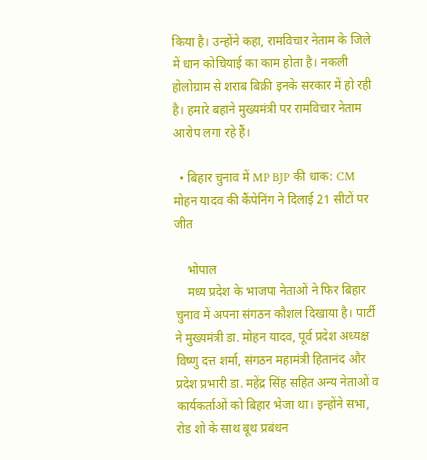किया है। उन्होंने कहा, रामविचार नेताम के जिले में धान कोचियाई का काम होता है। नकली होलोग्राम से शराब बिक्री इनके सरकार में हो रही है। हमारे बहाने मुख्यमंत्री पर रामविचार नेताम आरोप लगा रहे हैं।

  • बिहार चुनाव में MP BJP की धाक: CM मोहन यादव की कैंपेनिंग ने दिलाई 21 सीटों पर जीत

    भोपाल
    मध्य प्रदेश के भाजपा नेताओं ने फिर बिहार चुनाव में अपना संगठन कौशल दिखाया है। पार्टी ने मुख्यमंत्री डा. मोहन यादव, पूर्व प्रदेश अध्यक्ष विष्णु दत्त शर्मा, संगठन महामंत्री हितानंद और प्रदेश प्रभारी डा. महेंद्र सिंह सहित अन्य नेताओं व कार्यकर्ताओं को बिहार भेजा था। इन्होंने सभा, रोड शो के साथ बूथ प्रबंधन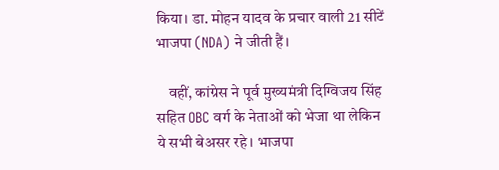किया। डा. मोहन यादव के प्रचार वाली 21 सीटें भाजपा (NDA) ने जीती हैं।

    वहीं, कांग्रेस ने पूर्व मुख्यमंत्री दिग्विजय सिंह सहित OBC वर्ग के नेताओं को भेजा था लेकिन ये सभी बेअसर रहे। भाजपा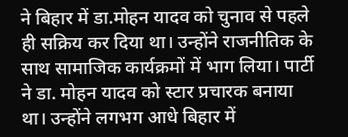ने बिहार में डा.मोहन यादव को चुनाव से पहले ही सक्रिय कर दिया था। उन्होंने राजनीतिक के साथ सामाजिक कार्यक्रमों में भाग लिया। पार्टी ने डा. मोहन यादव को स्टार प्रचारक बनाया था। उन्होंने लगभग आधे बिहार में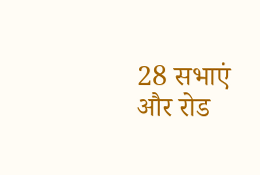28 सभाएं और रोड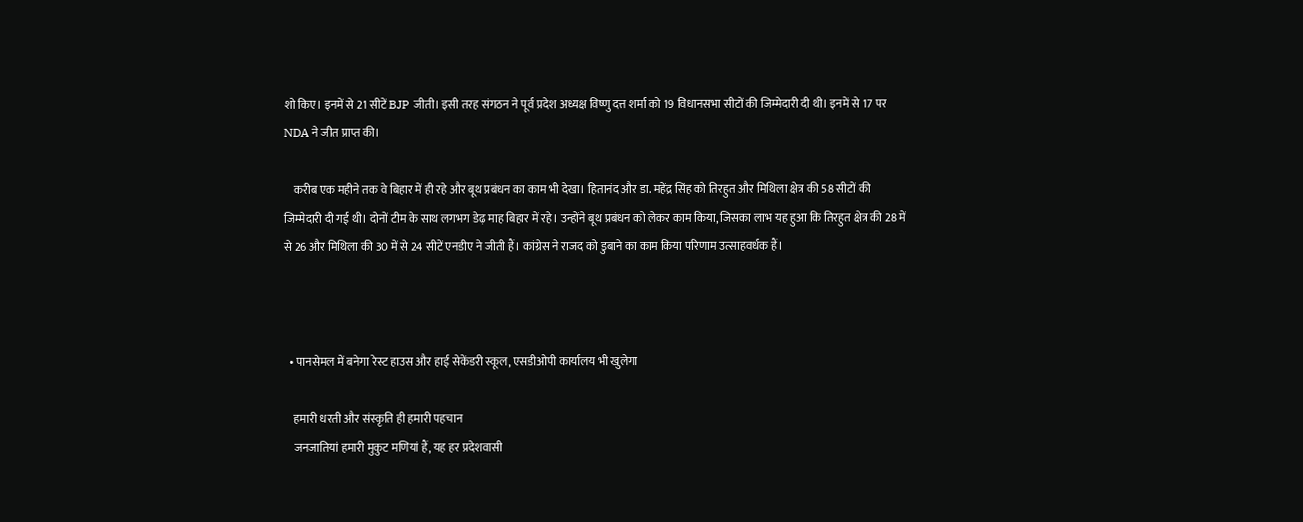शो किए। इनमें से 21 सीटें BJP जीती। इसी तरह संगठन ने पूर्व प्रदेश अध्यक्ष विष्णु दत्त शर्मा को 19 विधानसभा सीटों की जिम्मेदारी दी थी। इनमें से 17 पर NDA ने जीत प्राप्त की।

    करीब एक महीने तक वे बिहार में ही रहे और बूथ प्रबंधन का काम भी देखा। हितानंद और डा. महेंद्र सिंह को तिरहुत और मिथिला क्षेत्र की 58 सीटों की जिम्मेदारी दी गई थी। दोनों टीम के साथ लगभग डेढ़ माह बिहार में रहे। उन्होंने बूथ प्रबंधन को लेकर काम किया, जिसका लाभ यह हुआ कि तिरहुत क्षेत्र की 28 में से 26 और मिथिला की 30 में से 24 सीटें एनडीए ने जीती हैं। कांग्रेस ने राजद को डुबाने का काम किया परिणाम उत्साहवर्धक हैं।



  • पानसेमल में बनेगा रेस्ट हाउस और हाई सेकेंडरी स्कूल, एसडीओपी कार्यालय भी खुलेगा

    हमारी धरती और संस्कृति ही हमारी पहचान
    जनजातियां हमारी मुकुट मणियां हैं, यह हर प्रदेशवासी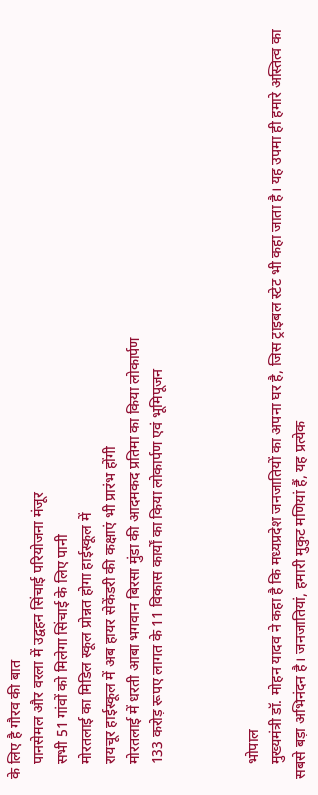के लिए है गौरव की बात
    पानसेमल और वरला में उद्वहन सिंचाई परियोजना मंजूर
    सभी 51 गांवों को मिलेगा सिंचाई के लिए पानी
    मोरतलाई का मिडिल स्कूल प्रोन्नत होगा हाईस्कूल में
    रायचूर हाईस्कूल में अब हायर सेकेंडरी की कक्षाएं भी प्रारंभ होंगी
    मोरतलाई में धरती आबा भगवान बिरसा मुंडा की आदमकद प्रतिमा का किया लोकार्पण
    133 करोड़ रूपए लागत के 11 विकास कार्यों का किया लोकार्पण एवं भूमिपूजन



    भोपाल
    मुख्यमंत्री डॉ. मोहन यादव ने कहा है कि मध्यप्रदेश जनजातियों का अपना घर है, जिस ट्राइबल स्टेट भी कहा जाता है। यह उपमा ही हमारे अस्तित्व का सबसे बड़ा अभिनंदन है। जनजातियां, हमारी मुकुट मणियां हैं, यह प्रत्येक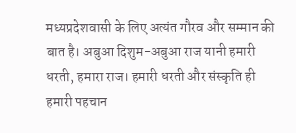मध्यप्रदेशवासी के लिए अत्यंत गौरव और सम्मान की बात है। अबुआ दिशुम-अबुआ राज यानी हमारी धरती, हमारा राज। हमारी धरती और संस्कृति ही हमारी पहचान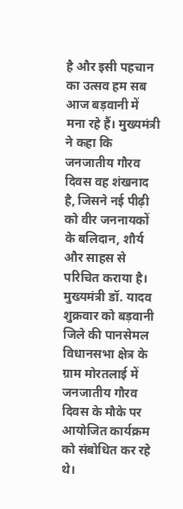है और इसी पहचान का उत्सव हम सब आज बड़वानी में मना रहे हैं। मुख्यमंत्री ने कहा कि जनजातीय गौरव दिवस वह शंखनाद है, जिसने नई पीढ़ी को वीर जननायकों के बलिदान, शौर्य और साहस से परिचित कराया है। मुख्यमंत्री डॉ. यादव शुक्रवार को बड़वानी जिले की पानसेमल विधानसभा क्षेत्र के ग्राम मोरतलाई में जनजातीय गौरव दिवस के मौके पर आयोजित कार्यक्रम को संबोधित कर रहे थे।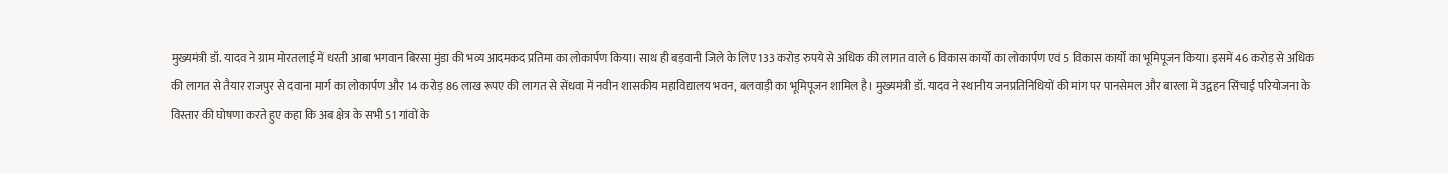मुख्यमंत्री डॉ. यादव ने ग्राम मोरतलाई में धरती आबा भगवान बिरसा मुंडा की भव्य आदमकद प्रतिमा का लोकार्पण किया। साथ ही बड़वानी जिले के लिए 133 करोड़ रुपये से अधिक की लागत वाले 6 विकास कार्यों का लोकार्पण एवं 5 विकास कार्यों का भूमिपूजन किया। इसमें 46 करोड़ से अधिक की लागत से तैयार राजपुर से दवाना मार्ग का लोकार्पण और 14 करोड़ 86 लाख रूपए की लागत से सेंधवा में नवीन शासकीय महाविद्यालय भवन, बलवाड़ी का भूमिपूजन शामिल है। मुख्यमंत्री डॉ. यादव ने स्थानीय जनप्रतिनिधियों की मांग पर पानसेमल और बारला में उद्वहन सिंचाई परियोजना के विस्तार की घोषणा करते हुए कहा कि अब क्षेत्र के सभी 51 गांवों के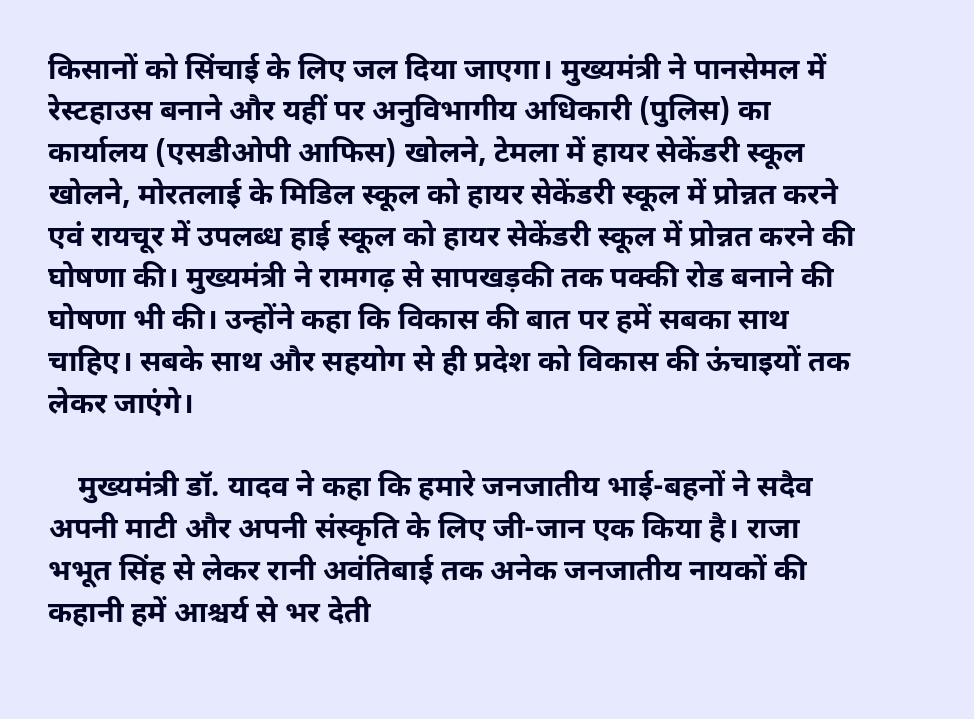किसानों को सिंचाई के लिए जल दिया जाएगा। मुख्यमंत्री ने पानसेमल में रेस्टहाउस बनाने और यहीं पर अनुविभागीय अधिकारी (पुलिस) का कार्यालय (एसडीओपी आफिस) खोलने, टेमला में हायर सेकेंडरी स्कूल खोलने, मोरतलाई के मिडिल स्कूल को हायर सेकेंडरी स्कूल में प्रोन्नत करने एवं रायचूर में उपलब्ध हाई स्कूल को हायर सेकेंडरी स्कूल में प्रोन्नत करने की घोषणा की। मुख्यमंत्री ने रामगढ़ से सापखड़की तक पक्की रोड बनाने की घोषणा भी की। उन्होंने कहा कि विकास की बात पर हमें सबका साथ चाहिए। सबके साथ और सहयोग से ही प्रदेश को विकास की ऊंचाइयों तक लेकर जाएंगे।

    मुख्यमंत्री डॉ. यादव ने कहा कि हमारे जनजातीय भाई-बहनों ने सदैव अपनी माटी और अपनी संस्कृति के लिए जी-जान एक किया है। राजा भभूत सिंह से लेकर रानी अवंतिबाई तक अनेक जनजातीय नायकों की कहानी हमें आश्चर्य से भर देती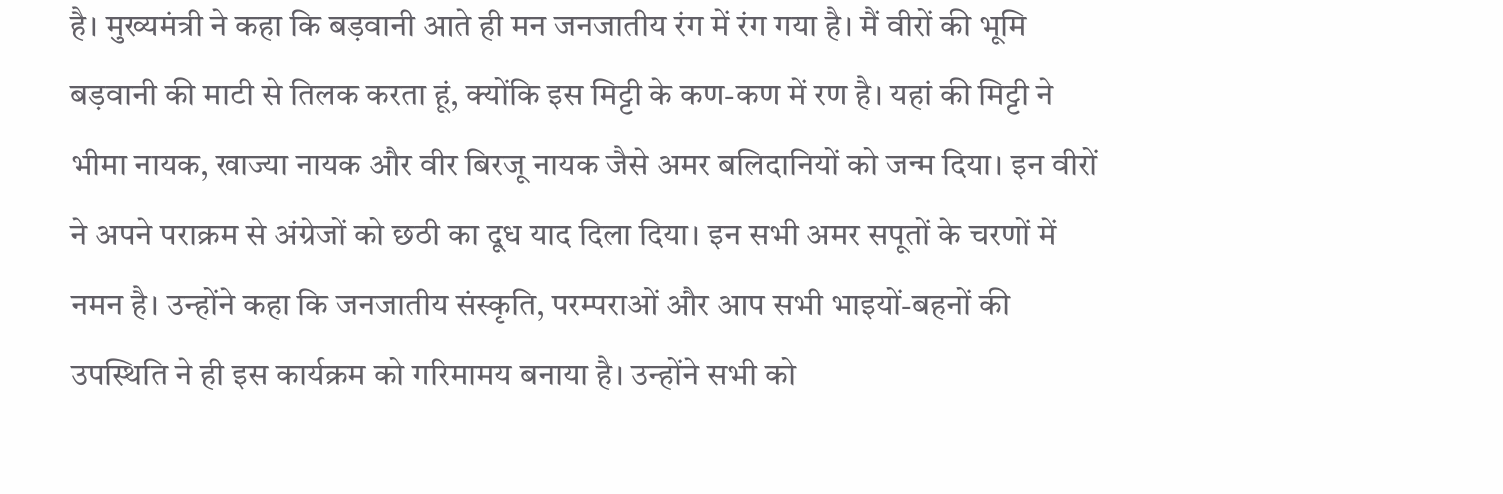है। मुख्यमंत्री ने कहा कि बड़वानी आते ही मन जनजातीय रंग में रंग गया है। मैं वीरों की भूमि बड़वानी की माटी से तिलक करता हूं, क्योंकि इस मिट्टी के कण-कण में रण है। यहां की मिट्टी ने भीमा नायक, खाज्या नायक और वीर बिरजू नायक जैसे अमर बलिदानियों को जन्म दिया। इन वीरों ने अपने पराक्रम से अंग्रेजों को छठी का दूध याद दिला दिया। इन सभी अमर सपूतों के चरणों में नमन है। उन्होंने कहा कि जनजातीय संस्कृति, परम्पराओं और आप सभी भाइयों-बहनों की उपस्थिति ने ही इस कार्यक्रम को गरिमामय बनाया है। उन्होंने सभी को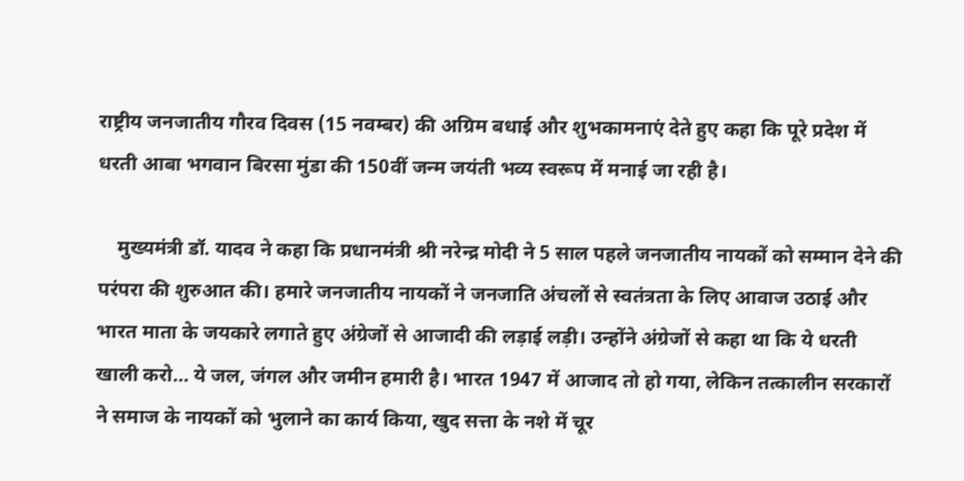राष्ट्रीय जनजातीय गौरव दिवस (15 नवम्बर) की अग्रिम बधाई और शुभकामनाएं देते हुए कहा कि पूरे प्रदेश में धरती आबा भगवान बिरसा मुंडा की 150वीं जन्म जयंती भव्य स्वरूप में मनाई जा रही है।

    मुख्यमंत्री डॉ. यादव ने कहा कि प्रधानमंत्री श्री नरेन्द्र मोदी ने 5 साल पहले जनजातीय नायकों को सम्मान देने की परंपरा की शुरुआत की। हमारे जनजातीय नायकों ने जनजाति अंचलों से स्वतंत्रता के लिए आवाज उठाई और भारत माता के जयकारे लगाते हुए अंग्रेजों से आजादी की लड़ाई लड़ी। उन्होंने अंग्रेजों से कहा था कि ये धरती खाली करो… ये जल, जंगल और जमीन हमारी है। भारत 1947 में आजाद तो हो गया, लेकिन तत्कालीन सरकारों ने समाज के नायकों को भुलाने का कार्य किया, खुद सत्ता के नशे में चूर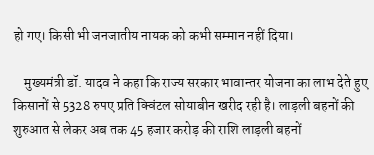हो गए। किसी भी जनजातीय नायक को कभी सम्मान नहीं दिया।

    मुख्यमंत्री डॉ. यादव ने कहा कि राज्य सरकार भावान्तर योजना का लाभ देते हुए किसानों से 5328 रुपए प्रति क्विंटल सोयाबीन खरीद रही है। लाड़ली बहनों की शुरुआत से लेकर अब तक 45 हजार करोड़ की राशि लाड़ली बहनों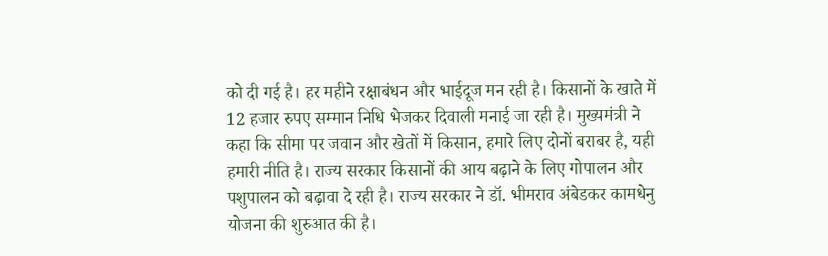को दी गई है। हर महीने रक्षाबंधन और भाईदूज मन रही है। किसानों के खाते में 12 हजार रुपए सम्मान निधि भेजकर दिवाली मनाई जा रही है। मुख्यमंत्री ने कहा कि सीमा पर जवान और खेतों में किसान, हमारे लिए दोनों बराबर है, यही हमारी नीति है। राज्य सरकार किसानों की आय बढ़ाने के लिए गोपालन और पशुपालन को बढ़ावा दे रही है। राज्य सरकार ने डॉ. भीमराव अंबेडकर कामधेनु योजना की शुरुआत की है।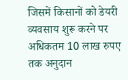जिसमें किसानों को डेयरी व्यवसाय शुरू करने पर अधिकतम 10 लाख रुपए तक अनुदान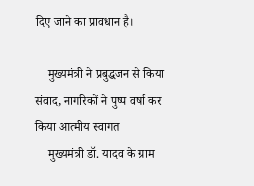दिए जाने का प्रावधान है।

    मुख्यमंत्री ने प्रबुद्धजन से किया संवाद, नागरिकों ने पुष्प वर्षा कर किया आत्मीय स्वागत
    मुख्यमंत्री डॉ. यादव के ग्राम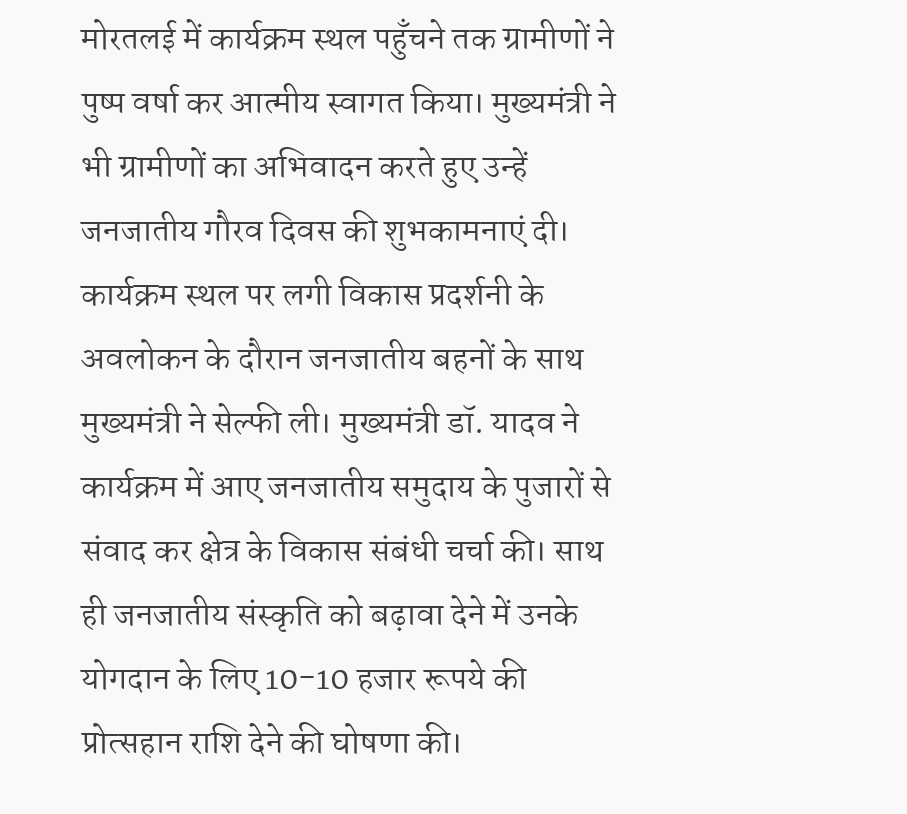मोरतलई में कार्यक्रम स्थल पहुँचने तक ग्रामीणों ने पुष्प वर्षा कर आत्मीय स्वागत किया। मुख्यमंत्री ने भी ग्रामीणों का अभिवादन करते हुए उन्हें जनजातीय गौरव दिवस की शुभकामनाएं दी। कार्यक्रम स्थल पर लगी विकास प्रदर्शनी के अवलोकन के दौरान जनजातीय बहनों के साथ मुख्यमंत्री ने सेल्फी ली। मुख्यमंत्री डॉ. यादव ने कार्यक्रम में आए जनजातीय समुदाय के पुजारों से संवाद कर क्षेत्र के विकास संबंधी चर्चा की। साथ ही जनजातीय संस्कृति को बढ़ावा देने में उनके योगदान के लिए 10-10 हजार रूपये की प्रोत्सहान राशि देने की घोषणा की।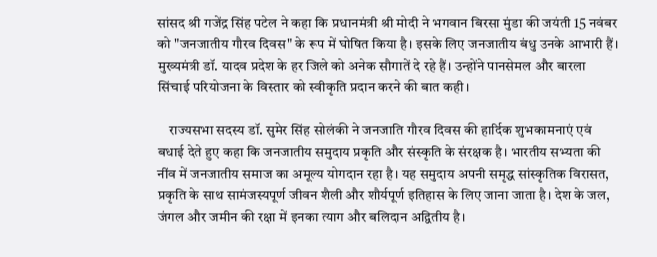सांसद श्री गजेंद्र सिंह पटेल ने कहा कि प्रधानमंत्री श्री मोदी ने भगवान बिरसा मुंडा की जयंती 15 नवंबर को "जनजातीय गौरव दिवस" के रूप में घोषित किया है। इसके लिए जनजातीय बंधु उनके आभारी हैं। मुख्यमंत्री डॉ. यादव प्रदेश के हर जिले को अनेक सौगातें दे रहे हैं। उन्होंने पानसेमल और बारला सिंचाई परियोजना के विस्तार को स्वीकृति प्रदान करने की बात कही।

    राज्यसभा सदस्य डॉ. सुमेर सिंह सोलंकी ने जनजाति गौरव दिवस की हार्दिक शुभकामनाएं एवं बधाई देते हुए कहा कि जनजातीय समुदाय प्रकृति और संस्कृति के संरक्षक है। भारतीय सभ्यता की नींव में जनजातीय समाज का अमूल्य योगदान रहा है। यह समुदाय अपनी समृद्ध सांस्कृतिक विरासत, प्रकृति के साथ सामंजस्यपूर्ण जीवन शैली और शौर्यपूर्ण इतिहास के लिए जाना जाता है। देश के जल, जंगल और जमीन की रक्षा में इनका त्याग और बलिदान अद्वितीय है।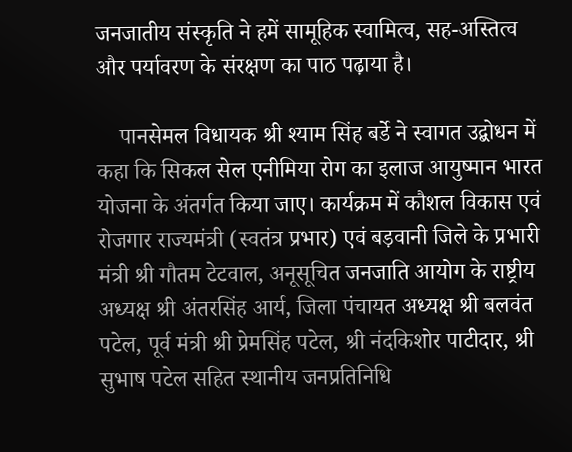जनजातीय संस्कृति ने हमें सामूहिक स्वामित्व, सह-अस्तित्व और पर्यावरण के संरक्षण का पाठ पढ़ाया है।

    पानसेमल विधायक श्री श्याम सिंह बर्डे ने स्वागत उद्बोधन में कहा कि सिकल सेल एनीमिया रोग का इलाज आयुष्मान भारत योजना के अंतर्गत किया जाए। कार्यक्रम में कौशल विकास एवं रोजगार राज्यमंत्री (स्वतंत्र प्रभार) एवं बड़वानी जिले के प्रभारी मंत्री श्री गौतम टेटवाल, अनूसूचित जनजाति आयोग के राष्ट्रीय अध्यक्ष श्री अंतरसिंह आर्य, जिला पंचायत अध्यक्ष श्री बलवंत पटेल, पूर्व मंत्री श्री प्रेमसिंह पटेल, श्री नंदकिशोर पाटीदार, श्री सुभाष पटेल सहित स्थानीय जनप्रतिनिधि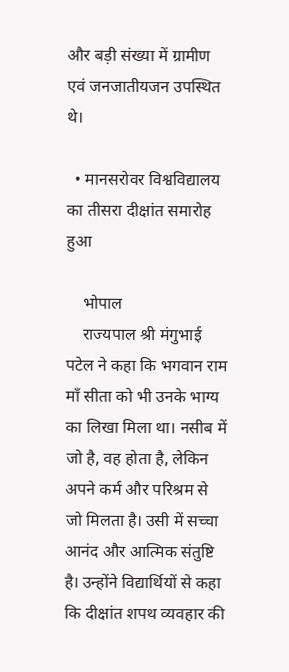और बड़ी संख्या में ग्रामीण एवं जनजातीयजन उपस्थित थे।

  • मानसरोवर विश्वविद्यालय का तीसरा दीक्षांत समारोह हुआ

    भोपाल
    राज्यपाल श्री मंगुभाई पटेल ने कहा कि भगवान राम माँ सीता को भी उनके भाग्य का लिखा मिला था। नसीब में जो है, वह होता है, लेकिन अपने कर्म और परिश्रम से जो मिलता है। उसी में सच्चा आनंद और आत्मिक संतुष्टि है। उन्होंने विद्यार्थियों से कहा कि दीक्षांत शपथ व्यवहार की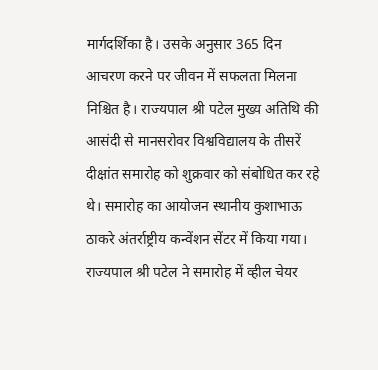मार्गदर्शिका है। उसके अनुसार 365 दिन आचरण करने पर जीवन में सफलता मिलना निश्चित है। राज्यपाल श्री पटेल मुख्य अतिथि की आसंदी से मानसरोवर विश्वविद्यालय के तीसरें दीक्षांत समारोह को शुक्रवार को संबोधित कर रहे थे। समारोह का आयोजन स्थानीय कुशाभाऊ ठाकरे अंतर्राष्ट्रीय कन्वेंशन सेंटर में किया गया। राज्यपाल श्री पटेल ने समारोह में व्हील चेयर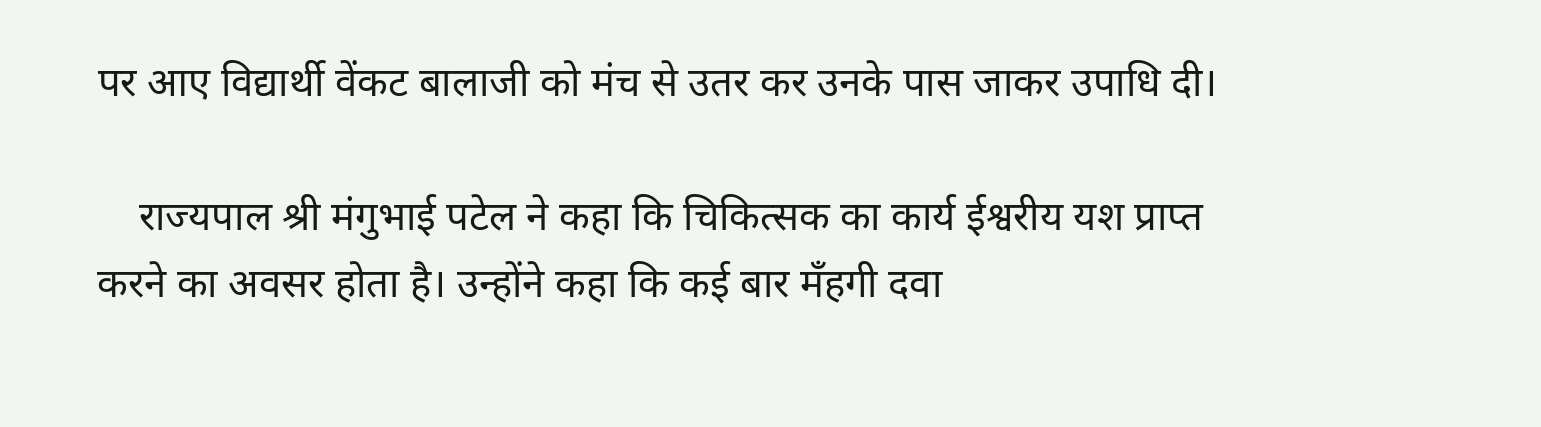पर आए विद्यार्थी वेंकट बालाजी को मंच से उतर कर उनके पास जाकर उपाधि दी।

    राज्यपाल श्री मंगुभाई पटेल ने कहा कि चिकित्सक का कार्य ईश्वरीय यश प्राप्त करने का अवसर होता है। उन्होंने कहा कि कई बार मँहगी दवा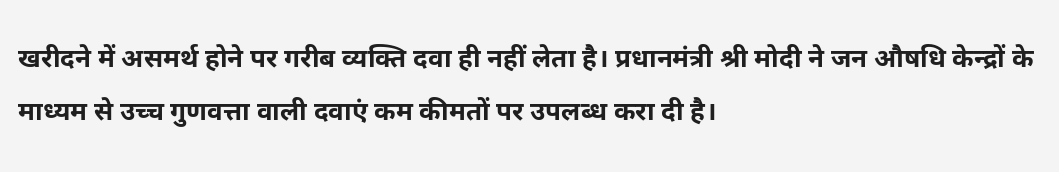खरीदने में असमर्थ होने पर गरीब व्यक्ति दवा ही नहीं लेता है। प्रधानमंत्री श्री मोदी ने जन औषधि केन्द्रों के माध्यम से उच्च गुणवत्ता वाली दवाएं कम कीमतों पर उपलब्ध करा दी है।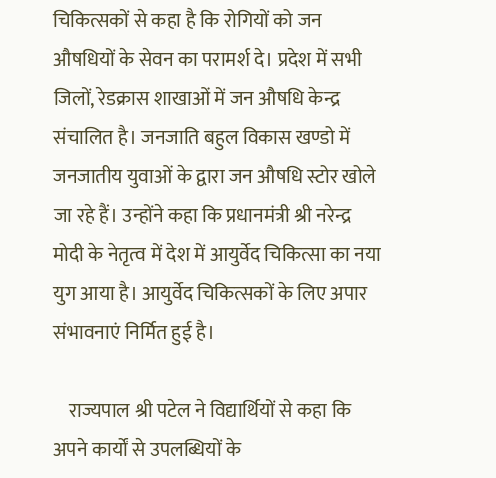चिकित्सकों से कहा है कि रोगियों को जन औषधियों के सेवन का परामर्श दे। प्रदेश में सभी जिलों, रेडक्रास शाखाओं में जन औषधि केन्द्र संचालित है। जनजाति बहुल विकास खण्डो में जनजातीय युवाओं के द्वारा जन औषधि स्टोर खोले जा रहे हैं। उन्होंने कहा कि प्रधानमंत्री श्री नरेन्द्र मोदी के नेतृत्व में देश में आयुर्वेद चिकित्सा का नया युग आया है। आयुर्वेद चिकित्सकों के लिए अपार संभावनाएं निर्मित हुई है।

    राज्यपाल श्री पटेल ने विद्यार्थियों से कहा कि अपने कार्यों से उपलब्धियों के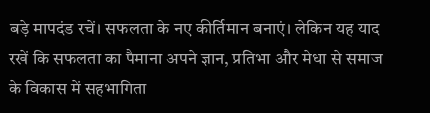बड़े मापदंड रचें। सफलता के नए कीर्तिमान बनाएं। लेकिन यह याद रखें कि सफलता का पैमाना अपने ज्ञान, प्रतिभा और मेधा से समाज के विकास में सहभागिता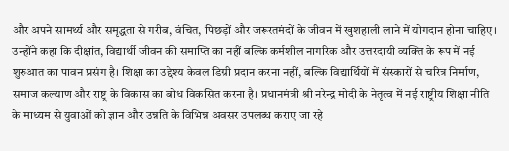और अपने सामर्थ्य और समृद्धता से गरीब, वंचित, पिछड़ों और जरूरतमंदों के जीवन में खुशहाली लाने में योगदान होना चाहिए। उन्होंने कहा कि दीक्षांत, विद्यार्थी जीवन की समाप्ति का नहीं बल्कि कर्मशील नागरिक और उत्तरदायी व्यक्ति के रूप में नई शुरुआत का पावन प्रसंग है। शिक्षा का उद्देश्य केवल डिग्री प्रदान करना नहीं, बल्कि विद्यार्थियों में संस्कारों से चरित्र निर्माण, समाज कल्याण और राष्ट्र के विकास का बोध विकसित करना है। प्रधानमंत्री श्री नरेन्द्र मोदी के नेतृत्व में नई राष्ट्रीय शिक्षा नीति के माध्यम से युवाओं को ज्ञान और उन्नति के विभिन्न अवसर उपलब्ध कराए जा रहे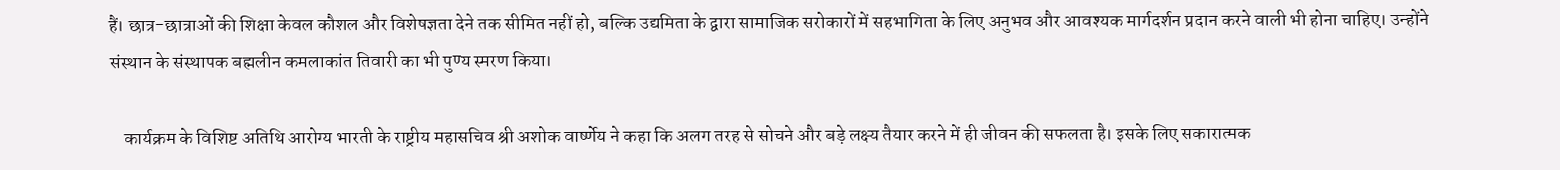हैं। छात्र-छात्राओं की शिक्षा केवल कौशल और विशेषज्ञता देने तक सीमित नहीं हो, बल्कि उद्यमिता के द्वारा सामाजिक सरोकारों में सहभागिता के लिए अनुभव और आवश्यक मार्गदर्शन प्रदान करने वाली भी होना चाहिए। उन्होंने संस्थान के संस्थापक बह्मलीन कमलाकांत तिवारी का भी पुण्य स्मरण किया।

    कार्यक्रम के विशिष्ट अतिथि आरोग्य भारती के राष्ट्रीय महासचिव श्री अशोक वार्ष्णेय ने कहा कि अलग तरह से सोचने और बड़े लक्ष्य तैयार करने में ही जीवन की सफलता है। इसके लिए सकारात्मक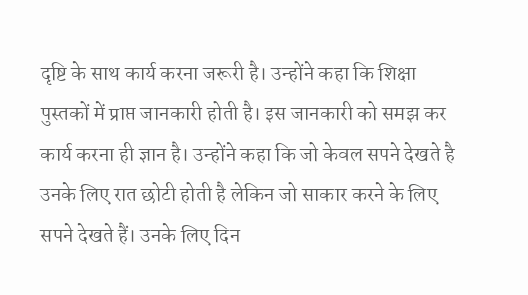दृष्टि के साथ कार्य करना जरूरी है। उन्होंने कहा कि शिक्षा पुस्तकों में प्राप्त जानकारी होती है। इस जानकारी को समझ कर कार्य करना ही ज्ञान है। उन्होंने कहा कि जो केवल सपने देखते है उनके लिए रात छोटी होती है लेकिन जो साकार करने के लिए सपने देखते हैं। उनके लिए दिन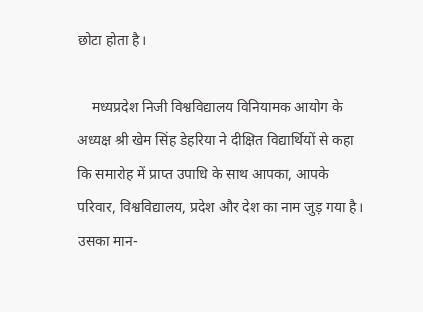छोटा होता है।

    मध्यप्रदेश निजी विश्वविद्यालय विनियामक आयोग के अध्यक्ष श्री खेम सिंह डेहरिया ने दीक्षित विद्यार्थियों से कहा कि समारोह में प्राप्त उपाधि के साथ आपका, आपके परिवार, विश्वविद्यालय, प्रदेश और देश का नाम जुड़ गया है। उसका मान-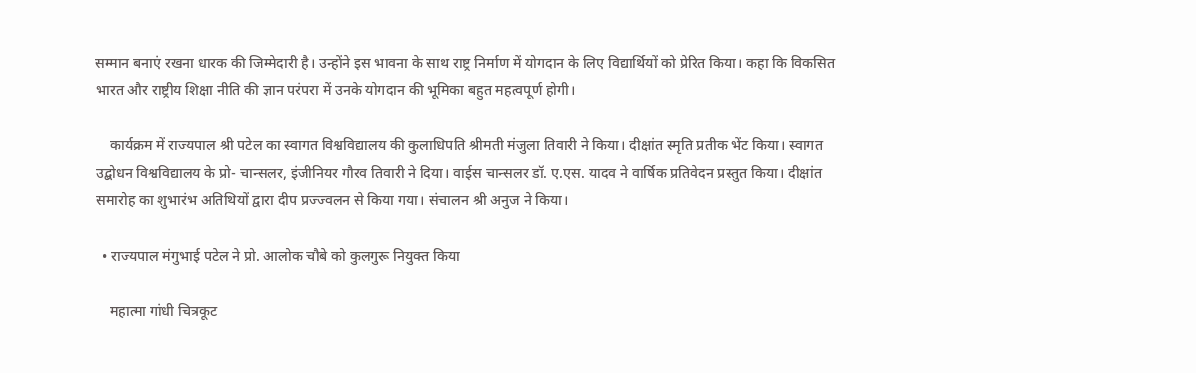सम्मान बनाएं रखना धारक की जिम्मेदारी है। उन्होंने इस भावना के साथ राष्ट्र निर्माण में योगदान के लिए विद्यार्थियों को प्रेरित किया। कहा कि विकसित भारत और राष्ट्रीय शिक्षा नीति की ज्ञान परंपरा में उनके योगदान की भूमिका बहुत महत्वपूर्ण होगी।

    कार्यक्रम में राज्यपाल श्री पटेल का स्वागत विश्वविद्यालय की कुलाधिपति श्रीमती मंजुला तिवारी ने किया। दीक्षांत स्मृति प्रतीक भेंट किया। स्वागत उद्बोधन विश्वविद्यालय के प्रो- चान्सलर, इंजीनियर गौरव तिवारी ने दिया। वाईस चान्सलर डॉ. ए.एस. यादव ने वार्षिक प्रतिवेदन प्रस्तुत किया। दीक्षांत समारोह का शुभारंभ अतिथियों द्वारा दीप प्रज्ज्वलन से किया गया। संचालन श्री अनुज ने किया।

  • राज्यपाल मंगुभाई पटेल ने प्रो. आलोक चौबे को कुलगुरू नियुक्त किया

    महात्मा गांधी चित्रकूट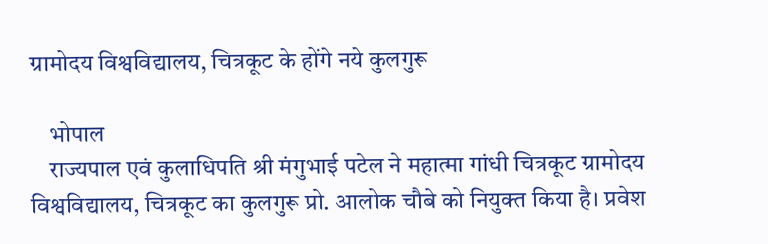ग्रामोदय विश्वविद्यालय, चित्रकूट के होंगे नये कुलगुरू

    भोपाल
    राज्यपाल एवं कुलाधिपति श्री मंगुभाई पटेल ने महात्मा गांधी चित्रकूट ग्रामोदय विश्वविद्यालय, चित्रकूट का कुलगुरू प्रो. आलोक चौबे को नियुक्त किया है। प्रवेश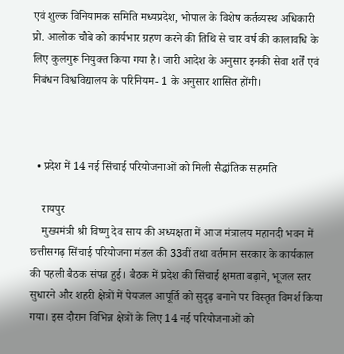एवं शुल्क विनियामक समिति मध्यप्रदेश, भोपाल के विशेष कर्तव्यस्थ अधिकारी प्रो. आलोक चौबे को कार्यभार ग्रहण करने की तिथि से चार वर्ष की कालावधि के लिए कुलगुरू नियुक्त किया गया है। जारी आदेश के अनुसार इनकी सेवा शर्तें एवं निबंधन विश्वविद्यालय के परिनियम- 1 के अनुसार शासित होंगी।



  • प्रदेश में 14 नई सिंचाई परियोजनाओं को मिली सैद्धांतिक सहमति

    रायपुर
    मुख्यमंत्री श्री विष्णु देव साय की अध्यक्षता में आज मंत्रालय महानदी भवन में छत्तीसगढ़ सिंचाई परियोजना मंडल की 33वीं तथा वर्तमान सरकार के कार्यकाल की पहली बैठक संपन्न हुई। बैठक में प्रदेश की सिंचाई क्षमता बढ़ाने, भूजल स्तर सुधारने और शहरी क्षेत्रों में पेयजल आपूर्ति को सुदृढ़ बनाने पर विस्तृत विमर्श किया गया। इस दौरान विभिन्न क्षेत्रों के लिए 14 नई परियोजनाओं को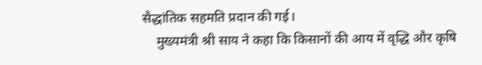सैद्धांतिक सहमति प्रदान की गई।
    मुख्यमंत्री श्री साय ने कहा कि किसानों की आय में वृद्धि और कृषि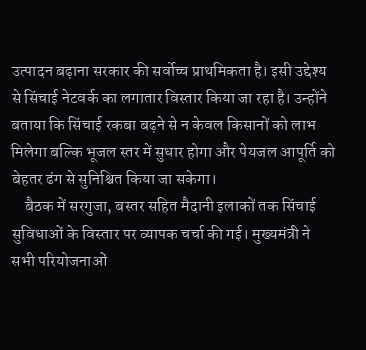उत्पादन बढ़ाना सरकार की सर्वोच्च प्राथमिकता है। इसी उद्देश्य से सिंचाई नेटवर्क का लगातार विस्तार किया जा रहा है। उन्होंने बताया कि सिंचाई रकबा बढ़ने से न केवल किसानों को लाभ मिलेगा बल्कि भूजल स्तर में सुधार होगा और पेयजल आपूर्ति को बेहतर ढंग से सुनिश्चित किया जा सकेगा।
    बैठक में सरगुजा, बस्तर सहित मैदानी इलाकों तक सिंचाई सुविधाओं के विस्तार पर व्यापक चर्चा की गई। मुख्यमंत्री ने सभी परियोजनाओं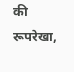की रूपरेखा,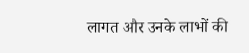लागत और उनके लाभों की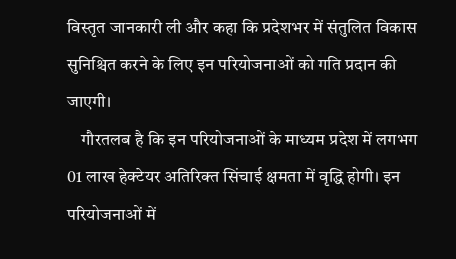विस्तृत जानकारी ली और कहा कि प्रदेशभर में संतुलित विकास सुनिश्चित करने के लिए इन परियोजनाओं को गति प्रदान की जाएगी।
    गौरतलब है कि इन परियोजनाओं के माध्यम प्रदेश में लगभग 01 लाख हेक्टेयर अतिरिक्त सिंचाई क्षमता में वृद्धि होगी। इन परियोजनाओं में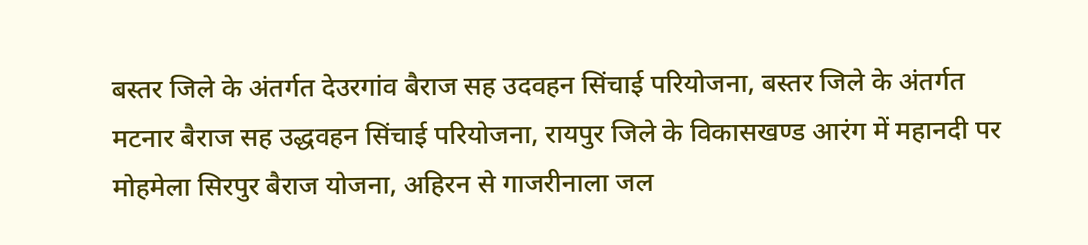बस्तर जिले के अंतर्गत देउरगांव बैराज सह उदवहन सिंचाई परियोजना, बस्तर जिले के अंतर्गत मटनार बैराज सह उद्धवहन सिंचाई परियोजना, रायपुर जिले के विकासखण्ड आरंग में महानदी पर मोहमेला सिरपुर बैराज योजना, अहिरन से गाजरीनाला जल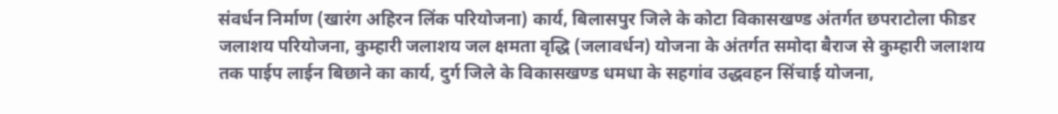संवर्धन निर्माण (खारंग अहिरन लिंक परियोजना) कार्य, बिलासपुर जिले के कोटा विकासखण्ड अंतर्गत छपराटोला फीडर जलाशय परियोजना, कुम्हारी जलाशय जल क्षमता वृद्धि (जलावर्धन) योजना के अंतर्गत समोदा बैराज से कुम्हारी जलाशय तक पाईप लाईन बिछाने का कार्य, दुर्ग जिले के विकासखण्ड धमधा के सहगांव उद्धवहन सिंचाई योजना,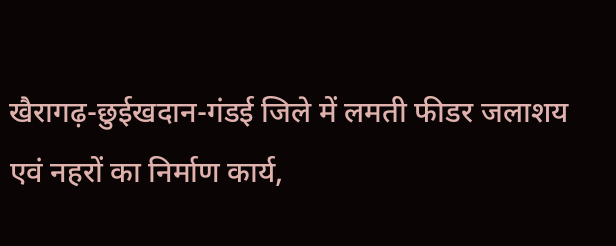खैरागढ़-छुईखदान-गंडई जिले में लमती फीडर जलाशय एवं नहरों का निर्माण कार्य,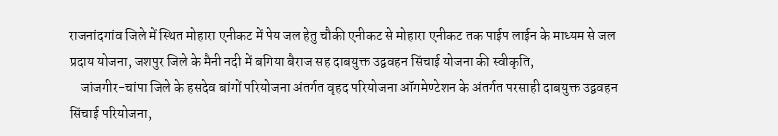राजनांदगांव जिले में स्थित मोहारा एनीकट में पेय जल हेतु चौकी एनीकट से मोहारा एनीकट तक पाईप लाईन के माध्यम से जल प्रदाय योजना, जशपुर जिले के मैनी नदी में बगिया बैराज सह दाबयुक्त उद्ववहन सिंचाई योजना की स्वीकृति,
    जांजगीर-चांपा जिले के हसदेव बांगों परियोजना अंतर्गत वृहद परियोजना ऑगमेण्टेशन के अंतर्गत परसाही दाबयुक्त उद्ववहन सिंचाई परियोजना,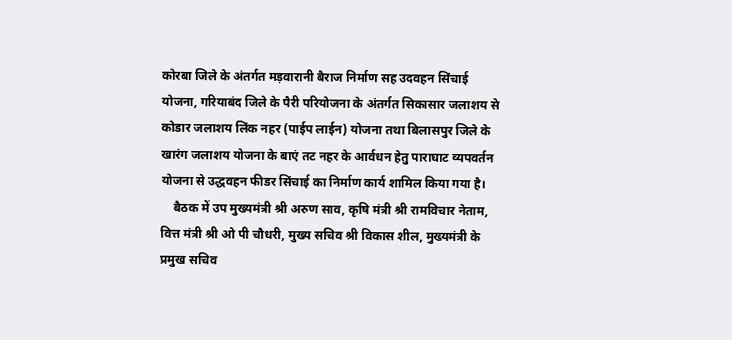कोरबा जिले के अंतर्गत मड़वारानी बैराज निर्माण सह उदवहन सिंचाई योजना, गरियाबंद जिले के पैरी परियोजना के अंतर्गत सिकासार जलाशय से कोडार जलाशय लिंक नहर (पाईप लाईन) योजना तथा बिलासपुर जिले के खारंग जलाशय योजना के बाएं तट नहर के आर्वधन हेतु पाराघाट व्यपवर्तन योजना से उद्धवहन फीडर सिंचाई का निर्माण कार्य शामिल किया गया है।
    बैठक में उप मुख्यमंत्री श्री अरुण साव, कृषि मंत्री श्री रामविचार नेताम, वित्त मंत्री श्री ओ पी चौधरी, मुख्य सचिव श्री विकास शील, मुख्यमंत्री के प्रमुख सचिव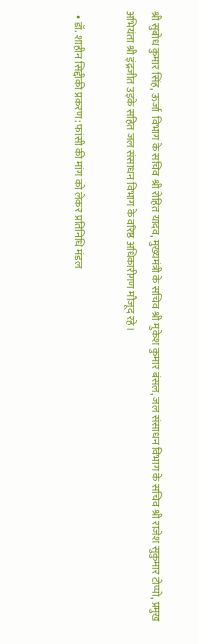श्री सुबोध कुमार सिंह, ऊर्जा  विभाग के सचिव श्री रोहित यादव, मुख्यमंत्री के सचिव श्री मुकेश कुमार बंसल, जल संसाधन विभाग के सचिव श्री राजेश सुकुमार टोप्पो, प्रमुख अभियंता श्री इंद्रजीत उइके सहित जल संसाधन विभाग के वरिष्ठ अधिकारीगण मौजूद रहे।

  • डॉ. शाहीन सिद्दीकी प्रकरण: फांसी की मांग को लेकर प्रतिनिधि मंडल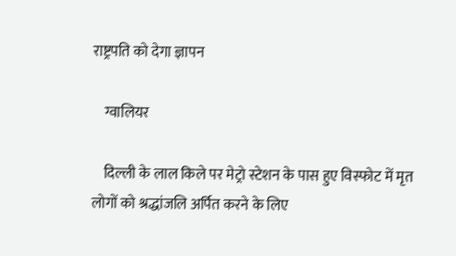राष्ट्रपति को देगा ज्ञापन

    ग्वालियर

    दिल्ली के लाल किले पर मेट्रो स्टेशन के पास हुए विस्फोट में मृत लोगों को श्रद्धांजलि अर्पित करने के लिए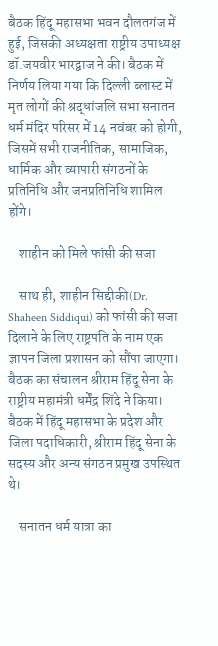बैठक हिंदू महासभा भवन दौलतगंज में हुई, जिसकी अध्यक्षता राष्ट्रीय उपाध्यक्ष डॉ.जयवीर भारद्वाज ने की। बैठक में निर्णय लिया गया कि दिल्ली ब्लास्ट में मृत लोगों की श्रद्धांजलि सभा सनातन धर्म मंदिर परिसर में 14 नवंबर को होगी, जिसमें सभी राजनीतिक, सामाजिक, धार्मिक और व्यापारी संगठनों के प्रतिनिधि और जनप्रतिनिधि शामिल होंगे।

    शाहीन को मिले फांसी की सजा

    साथ ही, शाहीन सिद्दीकी(Dr. Shaheen Siddiqui) को फांसी की सजा दिलाने के लिए राष्ट्रपति के नाम एक ज्ञापन जिला प्रशासन को सौंपा जाएगा। बैठक का संचालन श्रीराम हिंदू सेना के राष्ट्रीय महामंत्री धर्मेंद्र शिंदे ने किया। बैठक में हिंदू महासभा के प्रदेश और जिला पदाधिकारी, श्रीराम हिंदू सेना के सदस्य और अन्य संगठन प्रमुख उपस्थित थे।

    सनातन धर्म यात्रा का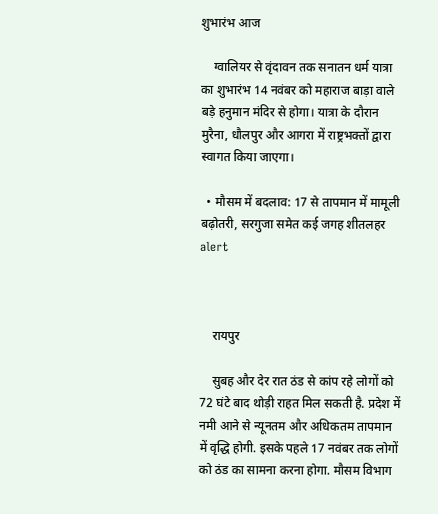शुभारंभ आज

    ग्वालियर से वृंदावन तक सनातन धर्म यात्रा का शुभारंभ 14 नवंबर को महाराज बाड़ा वाले बड़े हनुमान मंदिर से होगा। यात्रा के दौरान मुरैना, धौलपुर और आगरा में राष्ट्रभक्तों द्वारा स्वागत किया जाएगा।

  • मौसम में बदलाव: 17 से तापमान में मामूली बढ़ोतरी, सरगुजा समेत कई जगह शीतलहर alert



    रायपुर

    सुबह और देर रात ठंड से कांप रहे लोगों को 72 घंटे बाद थोड़ी राहत मिल सकती है. प्रदेश में नमी आने से न्यूनतम और अधिकतम तापमान में वृद्धि होगी. इसके पहले 17 नवंबर तक लोगों को ठंड का सामना करना होगा. मौसम विभाग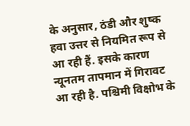के अनुसार, ठंडी और शुष्क हवा उत्तर से नियमित रूप से आ रही हैं. इसके कारण न्यूनतम तापमान में गिरावट आ रही है. पश्चिमी विक्षोभ के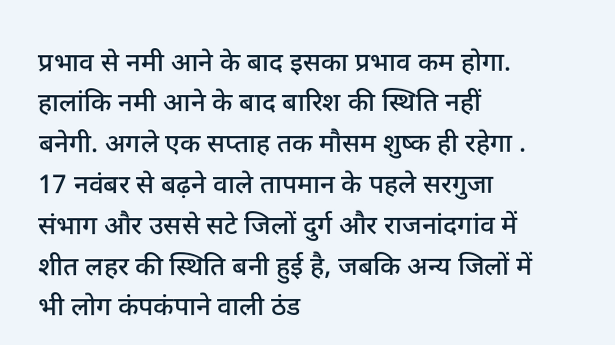प्रभाव से नमी आने के बाद इसका प्रभाव कम होगा. हालांकि नमी आने के बाद बारिश की स्थिति नहीं बनेगी. अगले एक सप्ताह तक मौसम शुष्क ही रहेगा . 17 नवंबर से बढ़ने वाले तापमान के पहले सरगुजा संभाग और उससे सटे जिलों दुर्ग और राजनांदगांव में शीत लहर की स्थिति बनी हुई है, जबकि अन्य जिलों में भी लोग कंपकंपाने वाली ठंड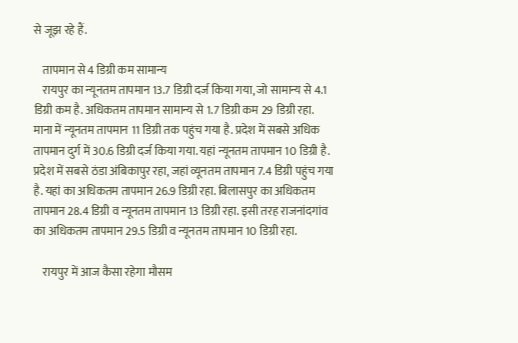से जूझ रहे हैं.

    तापमान से 4 डिग्री कम सामान्य
    रायपुर का न्यूनतम तापमान 13.7 डिग्री दर्ज किया गया, जो सामान्य से 4.1 डिग्री कम है. अधिकतम तापमान सामान्य से 1.7 डिग्री कम 29 डिग्री रहा. माना में न्यूनतम तापमान 11 डिग्री तक पहुंच गया है. प्रदेश में सबसे अधिक तापमान दुर्ग में 30.6 डिग्री दर्ज किया गया. यहां न्यूनतम तापमान 10 डिग्री है. प्रदेश में सबसे ठंडा अंबिकापुर रहा, जहां व्यूनतम तापमान 7.4 डिग्री पहुंच गया है. यहां का अधिकतम तापमान 26.9 डिग्री रहा. बिलासपुर का अधिकतम तापमान 28.4 डिग्री व न्यूनतम तापमान 13 डिग्री रहा. इसी तरह राजनांदगांव का अधिकतम तापमान 29.5 डिग्री व न्यूनतम तापमान 10 डिग्री रहा.

    रायपुर में आज कैसा रहेगा मौसम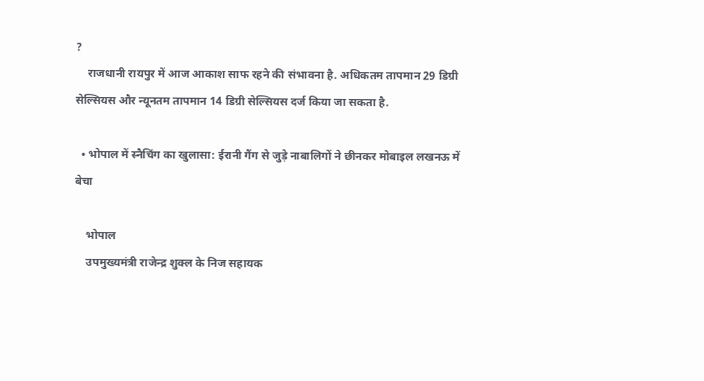?
    राजधानी रायपुर में आज आकाश साफ रहने की संभावना है. अधिकतम तापमान 29 डिग्री सेल्सियस और न्यूनतम तापमान 14 डिग्री सेल्सियस दर्ज किया जा सकता है.

  • भोपाल में स्नैचिंग का खुलासा: ईरानी गैंग से जुड़े नाबालिगों ने छीनकर मोबाइल लखनऊ में बेचा

    भोपाल
    उपमुख्यमंत्री राजेन्द्र शुक्ल के निज सहायक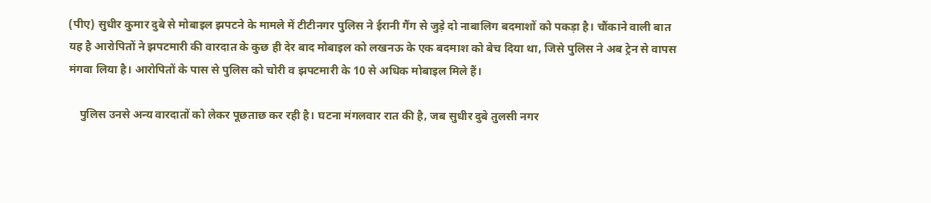(पीए) सुधीर कुमार दुबे से मोबाइल झपटने के मामले में टीटीनगर पुलिस ने ईरानी गैंग से जुड़े दो नाबालिग बदमाशों को पकड़ा है। चौंकाने वाली बात यह है आरोपितों ने झपटमारी की वारदात के कुछ ही देर बाद मोबाइल को लखनऊ के एक बदमाश को बेच दिया था, जिसे पुलिस ने अब ट्रेन से वापस मंगवा लिया है। आरोपितों के पास से पुलिस को चोरी व झपटमारी के 10 से अधिक मोबाइल मिले हैं।

    पुलिस उनसे अन्य वारदातों को लेकर पूछताछ कर रही है। घटना मंगलवार रात की है, जब सुधीर दुबे तुलसी नगर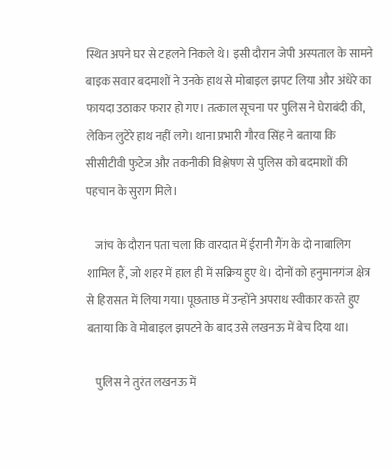स्थित अपने घर से टहलने निकले थे। इसी दौरान जेपी अस्पताल के सामने बाइक सवार बदमाशों ने उनके हाथ से मोबाइल झपट लिया और अंधेरे का फायदा उठाकर फरार हो गए। तत्काल सूचना पर पुलिस ने घेराबंदी की, लेकिन लुटेरे हाथ नहीं लगे। थाना प्रभारी गौरव सिंह ने बताया कि सीसीटीवी फुटेज और तकनीकी विश्लेषण से पुलिस को बदमाशों की पहचान के सुराग मिले।

    जांच के दौरान पता चला कि वारदात में ईरानी गैंग के दो नाबालिग शामिल हैं, जो शहर में हाल ही में सक्रिय हुए थे। दोनों को हनुमानगंज क्षेत्र से हिरासत में लिया गया। पूछताछ में उन्होंने अपराध स्वीकार करते हुए बताया कि वे मोबाइल झपटने के बाद उसे लखनऊ में बेच दिया था।

    पुलिस ने तुरंत लखनऊ में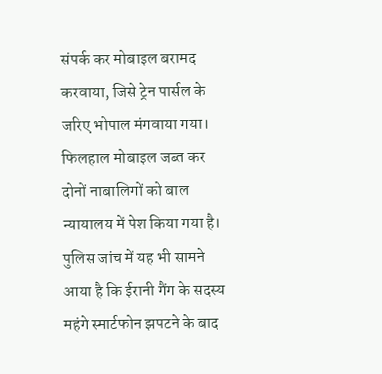संपर्क कर मोबाइल बरामद करवाया, जिसे ट्रेन पार्सल के जरिए भोपाल मंगवाया गया। फिलहाल मोबाइल जब्त कर दोनों नाबालिगों को बाल न्यायालय में पेश किया गया है। पुलिस जांच में यह भी सामने आया है कि ईरानी गैंग के सदस्य महंगे स्मार्टफोन झपटने के बाद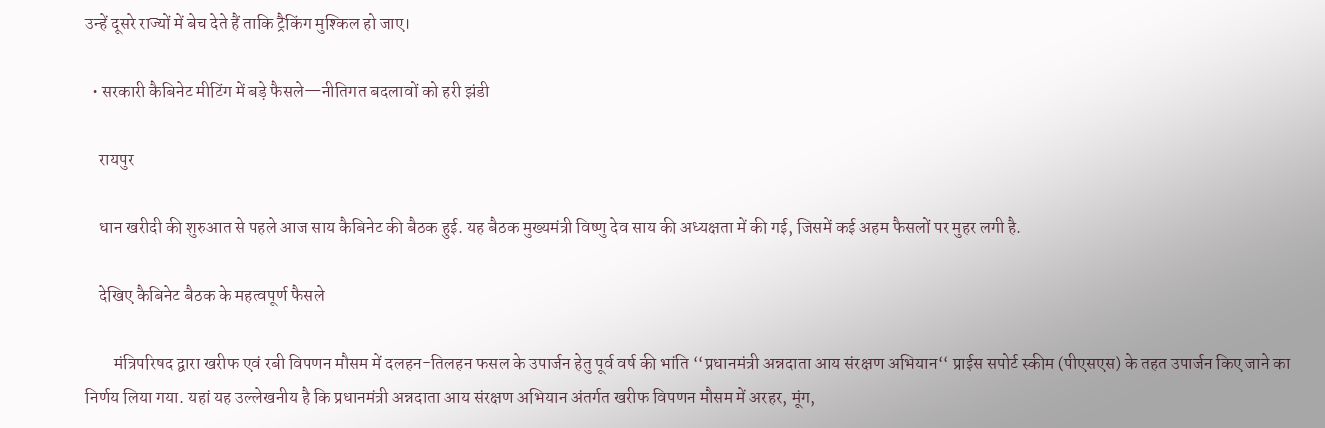उन्हें दूसरे राज्यों में बेच देते हैं ताकि ट्रैकिंग मुश्किल हो जाए।

  • सरकारी कैबिनेट मीटिंग में बड़े फैसले—नीतिगत बदलावों को हरी झंडी

    रायपुर

    धान खरीदी की शुरुआत से पहले आज साय कैबिनेट की बैठक हुई. यह बैठक मुख्यमंत्री विष्णु देव साय की अध्यक्षता में की गई, जिसमें कई अहम फैसलों पर मुहर लगी है.

    देखिए कैबिनेट बैठक के महत्वपूर्ण फैसले

        मंत्रिपरिषद द्वारा खरीफ एवं रबी विपणन मौसम में दलहन-तिलहन फसल के उपार्जन हेतु पूर्व वर्ष की भांति ‘‘प्रधानमंत्री अन्नदाता आय संरक्षण अभियान‘‘ प्राईस सपोर्ट स्कीम (पीएसएस) के तहत उपार्जन किए जाने का निर्णय लिया गया. यहां यह उल्लेखनीय है कि प्रधानमंत्री अन्नदाता आय संरक्षण अभियान अंतर्गत खरीफ विपणन मौसम में अरहर, मूंग,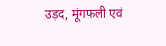उड़द, मूंगफली एवं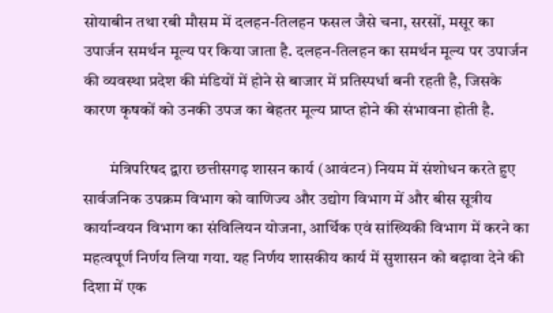सोयाबीन तथा रबी मौसम में दलहन-तिलहन फसल जैसे चना, सरसों, मसूर का उपार्जन समर्थन मूल्य पर किया जाता है. दलहन-तिलहन का समर्थन मूल्य पर उपार्जन की व्यवस्था प्रदेश की मंडियों में होने से बाजार में प्रतिस्पर्धा बनी रहती है, जिसके कारण कृषकों को उनकी उपज का बेहतर मूल्य प्राप्त होने की संभावना होती है.

        मंत्रिपरिषद द्वारा छत्तीसगढ़ शासन कार्य (आवंटन) नियम में संशोधन करते हुए सार्वजनिक उपक्रम विभाग को वाणिज्य और उद्योग विभाग में और बीस सूत्रीय कार्यान्वयन विभाग का संविलियन योजना, आर्थिक एवं सांख्यिकी विभाग में करने का महत्वपूर्ण निर्णय लिया गया. यह निर्णय शासकीय कार्य में सुशासन को बढ़ावा देने की दिशा में एक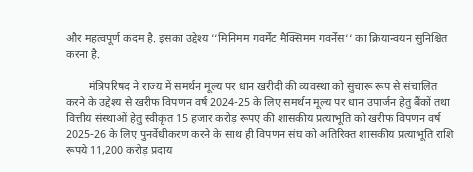और महत्वपूर्ण कदम है. इसका उद्देश्य ‘‘मिनिमम गवर्मेंट मैक्सिमम गवर्नेंस‘‘ का क्रियान्वयन सुनिश्चित करना है.

        मंत्रिपरिषद ने राज्य में समर्थन मूल्य पर धान खरीदी की व्यवस्था को सुचारू रूप से संचालित करने के उद्देश्य से खरीफ विपणन वर्ष 2024-25 के लिए समर्थन मूल्य पर धान उपार्जन हेतु बैंकों तथा वित्तीय संस्थाओं हेतु स्वीकृत 15 हजार करोड़ रूपए की शासकीय प्रत्याभूति को खरीफ विपणन वर्ष 2025-26 के लिए पुनर्वेधीकरण करने के साथ ही विपणन संघ को अतिरिक्त शासकीय प्रत्याभूति राशि रूपये 11,200 करोड़ प्रदाय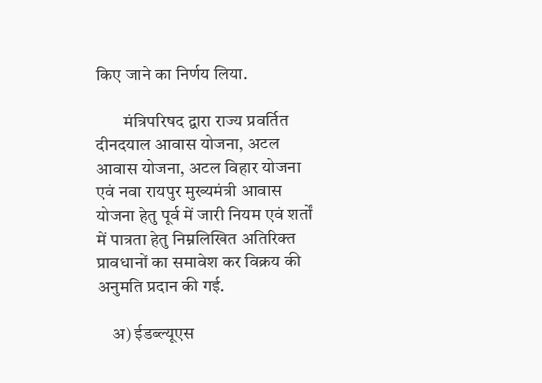किए जाने का निर्णय लिया.

        मंत्रिपरिषद द्वारा राज्य प्रवर्तित दीनदयाल आवास योजना, अटल आवास योजना, अटल विहार योजना एवं नवा रायपुर मुख्यमंत्री आवास योजना हेतु पूर्व में जारी नियम एवं शर्तों में पात्रता हेतु निम्नलिखित अतिरिक्त प्रावधानों का समावेश कर विक्रय की अनुमति प्रदान की गई.

    अ) ईडब्ल्यूएस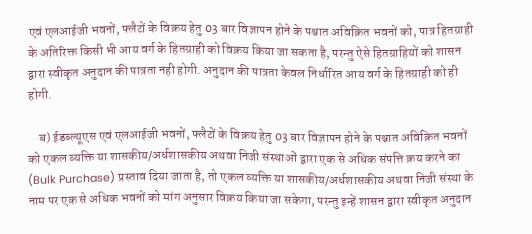एवं एलआईजी भवनों, फ्लैटों के विक्रय हेतु 03 बार विज्ञापन होने के पश्चात अविक्रित भवनों को, पात्र हितग्राही के अतिरिक्त किसी भी आय वर्ग के हितग्राही को विक्रय किया जा सकता है, परन्तु ऐसे हितग्राहियों को शासन द्वारा स्वीकृत अनुदान की पात्रता नही होगी. अनुदान की पात्रता केवल निर्धारित आय वर्ग के हितग्राही को ही होगी.

    ब) ईडब्ल्यूएस एवं एलआईजी भवनों, फ्लैटों के विक्रय हेतु 03 बार विज्ञापन होने के पश्चात अविक्रित भवनों को एकल व्यक्ति या शासकीय/अर्धशासकीय अथवा निजी संस्थाओं द्वारा एक से अधिक संपत्ति क्रय करने का (Bulk Purchase) प्रस्ताव दिया जाता है, तो एकल व्यक्ति या शासकीय/अर्धशासकीय अथवा निजी संस्था के नाम पर एक से अधिक भवनों को मांग अनुसार विक्रय किया जा सकेगा, परन्तु इन्हें शासन द्वारा स्वीकृत अनुदान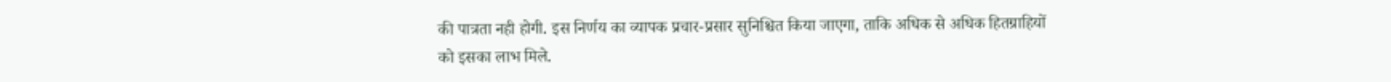की पात्रता नही होगी. इस निर्णय का व्यापक प्रचार-प्रसार सुनिश्चित किया जाएगा, ताकि अधिक से अधिक हितग्राहियों को इसका लाभ मिले.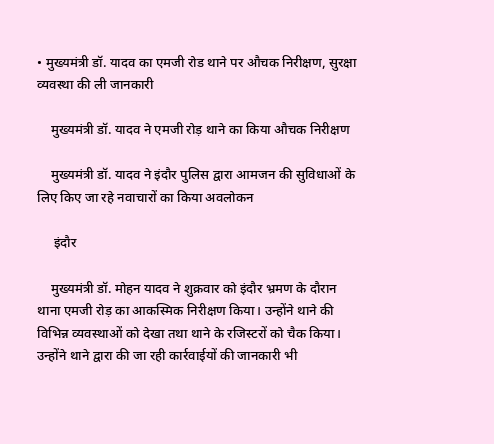• मुख्यमंत्री डॉ. यादव का एमजी रोड थाने पर औचक निरीक्षण, सुरक्षा व्यवस्था की ली जानकारी

    मुख्यमंत्री डॉ. यादव ने एमजी रोड़ थाने का किया औचक निरीक्षण

    मुख्यमंत्री डॉ. यादव ने इंदौर पुलिस द्वारा आमजन की सुविधाओं के लिए किए जा रहे नवाचारों का किया अवलोकन

     इंदौर

    मुख्यमंत्री डॉ. मोहन यादव ने शुक्रवार को इंदौर भ्रमण के दौरान थाना एमजी रोड़ का आकस्मिक निरीक्षण किया। उन्होंने थाने की विभिन्न व्यवस्थाओं को देखा तथा थाने के रजिस्टरों को चैक किया। उन्होंने थाने द्वारा की जा रही कार्रवाईयों की जानकारी भी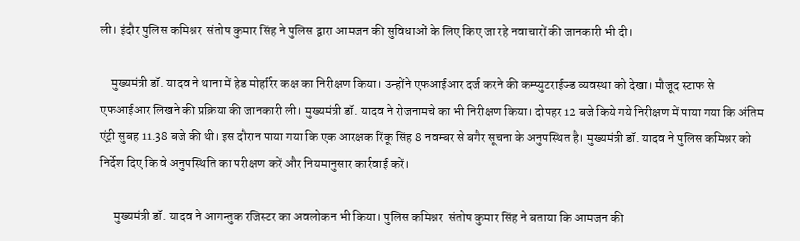ली। इंदौर पुलिस कमिश्नर  संतोष कुमार सिंह ने पुलिस द्वारा आमजन की सुविधाओं के लिए किए जा रहे नवाचारों की जानकारी भी दी।

    मुख्यमंत्री डॉ. यादव ने थाना में हेड मोहर्रिर कक्ष का निरीक्षण किया। उन्होंने एफआईआर दर्ज करने की कम्प्युटराईज्ड व्यवस्था को देखा। मौजूद स्टाफ से एफआईआर लिखने की प्रक्रिया की जानकारी ली। मुख्यमंत्री डॉ. यादव ने रोजनामचे का भी निरीक्षण किया। दोपहर 12 बजे किये गये निरीक्षण में पाया गया कि अंतिम एंट्री सुबह 11.38 बजे की थी। इस दौरान पाया गया कि एक आरक्षक रिंकू सिंह 8 नवम्बर से बगैर सूचना के अनुपस्थित है। मुख्यमंत्री डॉ. यादव ने पुलिस कमिश्नर को निर्देश दिए कि वे अनुपस्थिति का परीक्षण करें और नियमानुसार कार्रवाई करें।

     मुख्यमंत्री डॉ. यादव ने आगन्तुक रजिस्टर का अवलोकन भी किया। पुलिस कमिश्नर  संतोष कुमार सिंह ने बताया कि आमजन की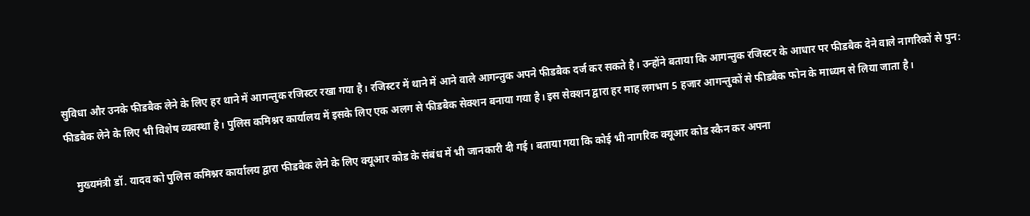सुविधा और उनके फीडबैक लेने के लिए हर थाने में आगन्तुक रजिस्टर रखा गया है। रजिस्टर में थाने में आने वाले आगन्तुक अपने फीडबैक दर्ज कर सकते है। उन्होंने बताया कि आगन्तुक रजिस्टर के आधार पर फीडबैक देने वाले नागरिकों से पुन: फीडबैक लेने के लिए भी विशेष व्यवस्था है। पुलिस कमिश्नर कार्यालय में इसके लिए एक अलग से फीडबैक सेक्शन बनाया गया है। इस सेक्शन द्वारा हर माह लगभग 5 हजार आगन्तुकों से फीडबैक फोन के माध्यम से लिया जाता है।

    मुख्यमंत्री डॉ. यादव को पुलिस कमिश्नर कार्यालय द्वारा फीडबैक लेने के लिए क्यूआर कोड के संबंध में भी जानकारी दी गई। बताया गया कि कोई भी नागरिक क्यूआर कोड स्कैन कर अपना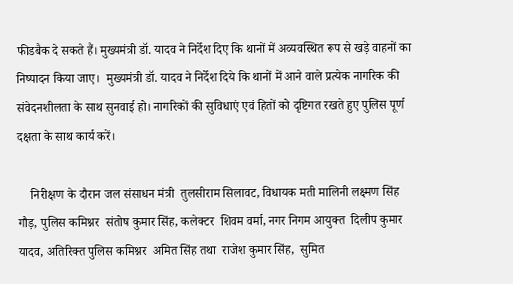फीडबैक दे सकते हैं। मुख्यमंत्री डॉ. यादव ने निर्देश दिए कि थानों में अव्यवस्थित रूप से खड़े वाहनों का निष्पादन किया जाए।  मुख्यमंत्री डॉ. यादव ने निर्देश दिये कि थानों में आने वाले प्रत्येक नागरिक की संवेदनशीलता के साथ सुनवाई हो। नागरिकों की सुविधाएं एवं हितों को दृष्टिगत रखते हुए पुलिस पूर्ण दक्षता के साथ कार्य करें।

    निरीक्षण के दौरान जल संसाधन मंत्री  तुलसीराम सिलावट, विधायक मती मालिनी लक्ष्मण सिंह गौड़, पुलिस कमिश्नर  संतोष कुमार सिंह, कलेक्टर  शिवम वर्मा, नगर निगम आयुक्त  दिलीप कुमार यादव, अतिरिक्त पुलिस कमिश्नर  अमित सिंह तथा  राजेश कुमार सिंह,  सुमित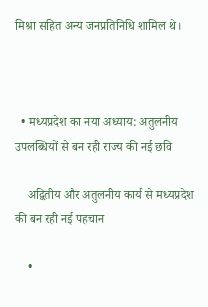मिश्रा सहित अन्य जनप्रतिनिधि शामिल थे।



  • मध्यप्रदेश का नया अध्याय: अतुलनीय उपलब्धियों से बन रही राज्य की नई छवि

    अद्वितीय और अतुलनीय कार्य से मध्यप्रदेश की बन रही नई पहचान

    •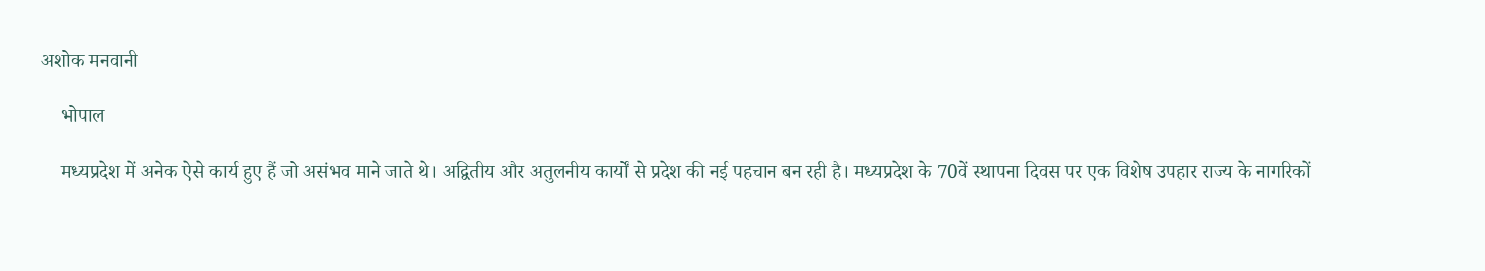अशोक मनवानी

    भोपाल

    मध्यप्रदेश में अनेक ऐसे कार्य हुए हैं जो असंभव माने जाते थे। अद्वितीय और अतुलनीय कार्यों से प्रदेश की नई पहचान बन रही है। मध्यप्रदेश के 70वें स्थापना दिवस पर एक विशेष उपहार राज्य के नागरिकों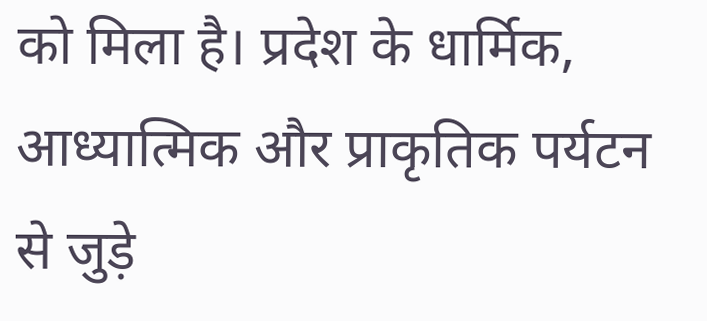को मिला है। प्रदेश के धार्मिक, आध्यात्मिक और प्राकृतिक पर्यटन से जुड़े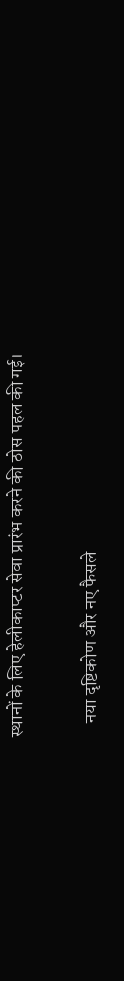स्थानों के लिए हेलीकाप्टर सेवा प्रारंभ करने की ठोस पहल की गई।

    नया दृष्टिकोण और नए फैसले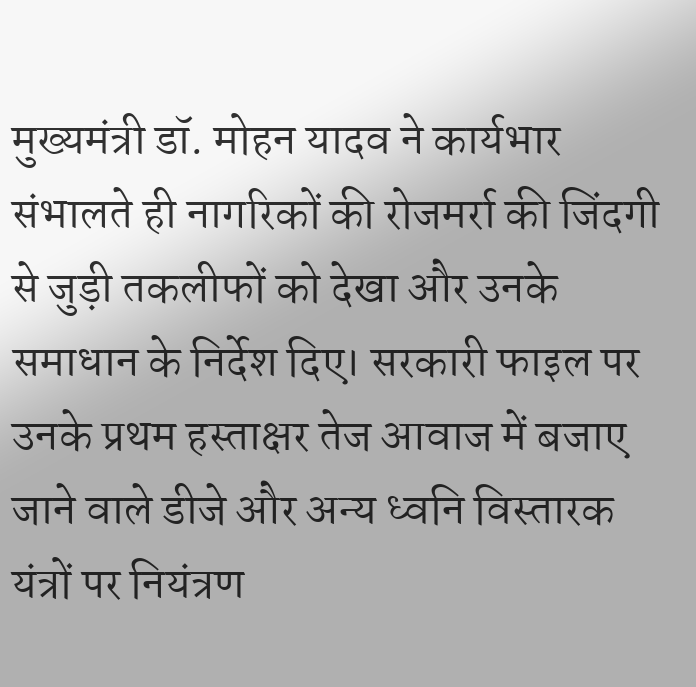मुख्यमंत्री डॉ. मोहन यादव ने कार्यभार संभालते ही नागरिकों की रोजमर्रा की जिंदगी से जुड़ी तकलीफों को देखा और उनके समाधान के निर्देश दिए। सरकारी फाइल पर उनके प्रथम हस्ताक्षर तेज आवाज में बजाए जाने वाले डीजे और अन्य ध्वनि विस्तारक यंत्रों पर नियंत्रण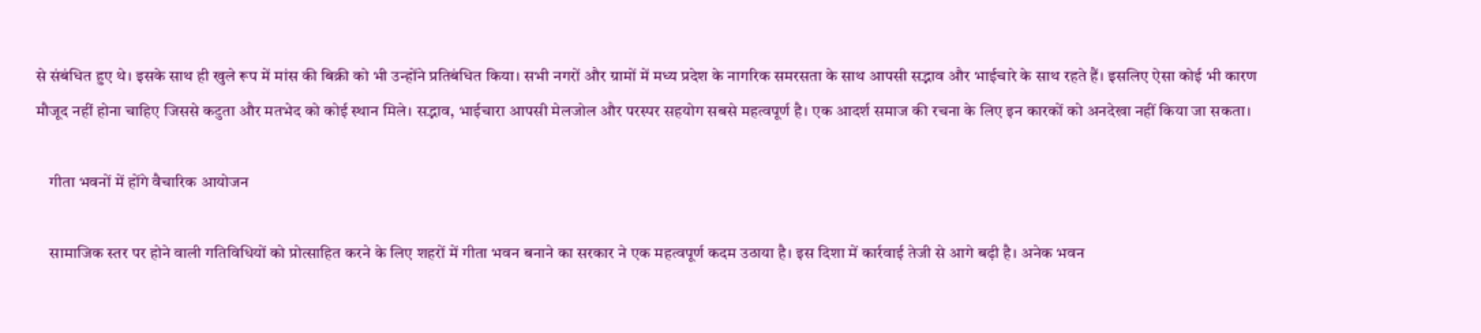से संबंधित हुए थे। इसके साथ ही खुले रूप में मांस की बिक्री को भी उन्होंने प्रतिबंधित किया। सभी नगरों और ग्रामों में मध्य प्रदेश के नागरिक समरसता के साथ आपसी सद्भाव और भाईचारे के साथ रहते हैं। इसलिए ऐसा कोई भी कारण मौजूद नहीं होना चाहिए जिससे कटुता और मतभेद को कोई स्थान मिले। सद्भाव, भाईचारा आपसी मेलजोल और परस्पर सहयोग सबसे महत्वपूर्ण है। एक आदर्श समाज की रचना के लिए इन कारकों को अनदेखा नहीं किया जा सकता।

    गीता भवनों में होंगे वैचारिक आयोजन

    सामाजिक स्तर पर होने वाली गतिविधियों को प्रोत्साहित करने के लिए शहरों में गीता भवन बनाने का सरकार ने एक महत्वपूर्ण कदम उठाया है। इस दिशा में कार्रवाई तेजी से आगे बढ़ी है। अनेक भवन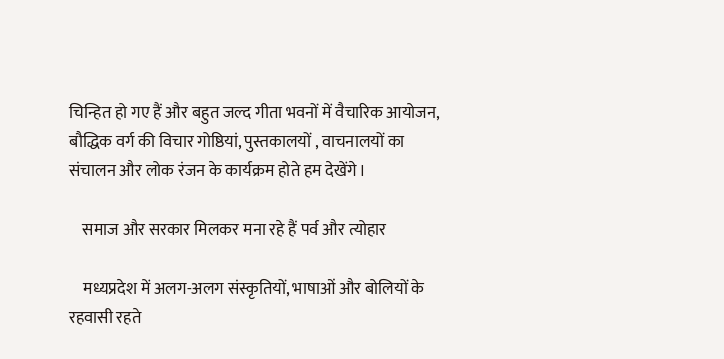चिन्हित हो गए हैं और बहुत जल्द गीता भवनों में वैचारिक आयोजन, बौद्धिक वर्ग की विचार गोष्ठियां, पुस्तकालयों , वाचनालयों का संचालन और लोक रंजन के कार्यक्रम होते हम देखेंगे।

    समाज और सरकार मिलकर मना रहे हैं पर्व और त्योहार

    मध्यप्रदेश में अलग-अलग संस्कृतियों, भाषाओं और बोलियों के रहवासी रहते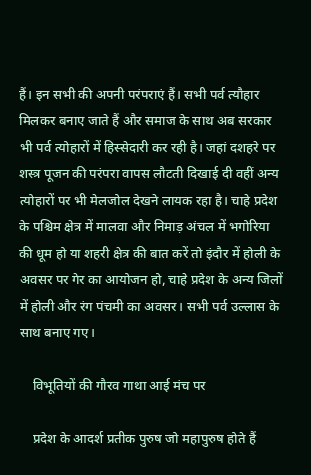हैं। इन सभी की अपनी परंपराएं हैं। सभी पर्व त्यौहार मिलकर बनाए जाते हैं और समाज के साथ अब सरकार भी पर्व त्योहारों में हिस्सेदारी कर रही है। जहां दशहरे पर शस्त्र पूजन की परंपरा वापस लौटती दिखाई दी वहीं अन्य त्योहारों पर भी मेलजोल देखने लायक रहा है। चाहे प्रदेश के पश्चिम क्षेत्र में मालवा और निमाड़ अंचल में भगोरिया की धूम हो या शहरी क्षेत्र की बात करें तो इंदौर में होली के अवसर पर गेर का आयोजन हो, चाहे प्रदेश के अन्य जिलों में होली और रंग पंचमी का अवसर। सभी पर्व उल्लास के साथ बनाए गए।

    विभूतियों की गौरव गाथा आई मंच पर

    प्रदेश के आदर्श प्रतीक पुरुष जो महापुरुष होते हैं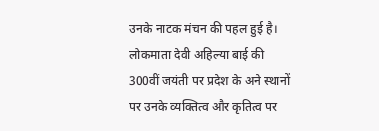उनके नाटक मंचन की पहल हुई है। लोकमाता देवी अहिल्या बाई की 300वीं जयंती पर प्रदेश के अने स्थानों पर उनके व्यक्तित्व और कृतित्व पर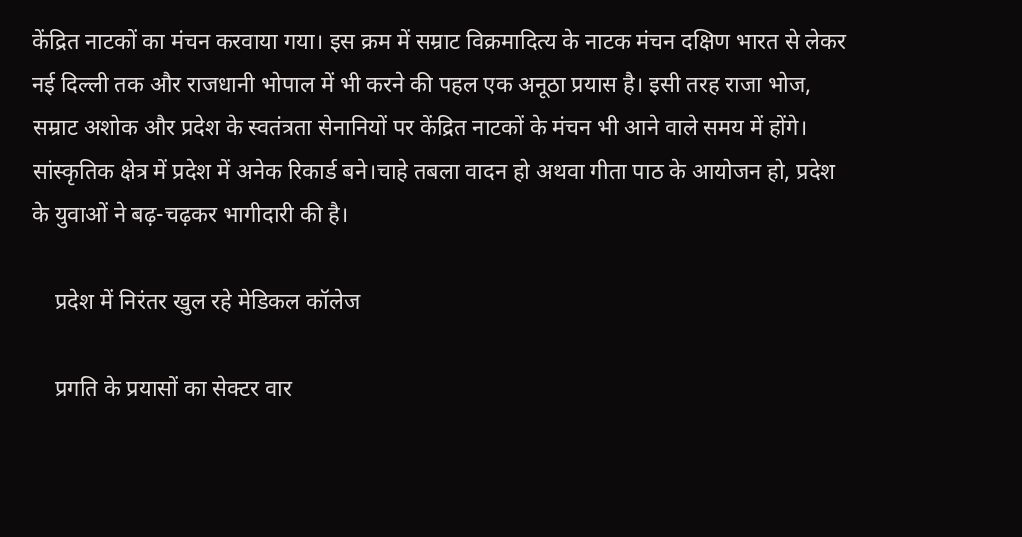केंद्रित नाटकों का मंचन करवाया गया। इस क्रम में सम्राट विक्रमादित्य के नाटक मंचन दक्षिण भारत से लेकर नई दिल्ली तक और राजधानी भोपाल में भी करने की पहल एक अनूठा प्रयास है। इसी तरह राजा भोज, सम्राट अशोक और प्रदेश के स्वतंत्रता सेनानियों पर केंद्रित नाटकों के मंचन भी आने वाले समय में होंगे। सांस्कृतिक क्षेत्र में प्रदेश में अनेक रिकार्ड बने।चाहे तबला वादन हो अथवा गीता पाठ के आयोजन हो, प्रदेश के युवाओं ने बढ़-चढ़कर भागीदारी की है।

    प्रदेश में निरंतर खुल रहे मेडिकल कॉलेज

    प्रगति के प्रयासों का सेक्टर वार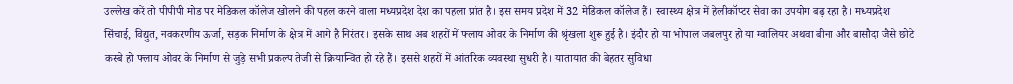उल्लेख करें तो पीपीपी मोड पर मेडिकल कॉलेज खोलने की पहल करने वाला मध्यप्रदेश देश का पहला प्रांत है। इस समय प्रदेश में 32 मेडिकल कॉलेज हैं। स्वास्थ्य क्षेत्र में हेलीकॉप्टर सेवा का उपयोग बढ़ रहा है। मध्यप्रदेश सिंचाई, विद्युत, नवकरणीय ऊर्जा, सड़क निर्माण के क्षेत्र में आगे है निरंतर। इसके साथ अब शहरों में फ्लाय ओवर के निर्माण की श्रृंखला शुरू हुई है। इंदौर हो या भोपाल जबलपुर हो या ग्वालियर अथवा बीना और बासौदा जैसे छोटे कस्बे हो फ्लाय ओवर के निर्माण से जुड़े सभी प्रकल्प तेजी से क्रियान्वित हो रहे हैं। इससे शहरों में आंतरिक व्यवस्था सुधरी है। यातायात की बेहतर सुविधा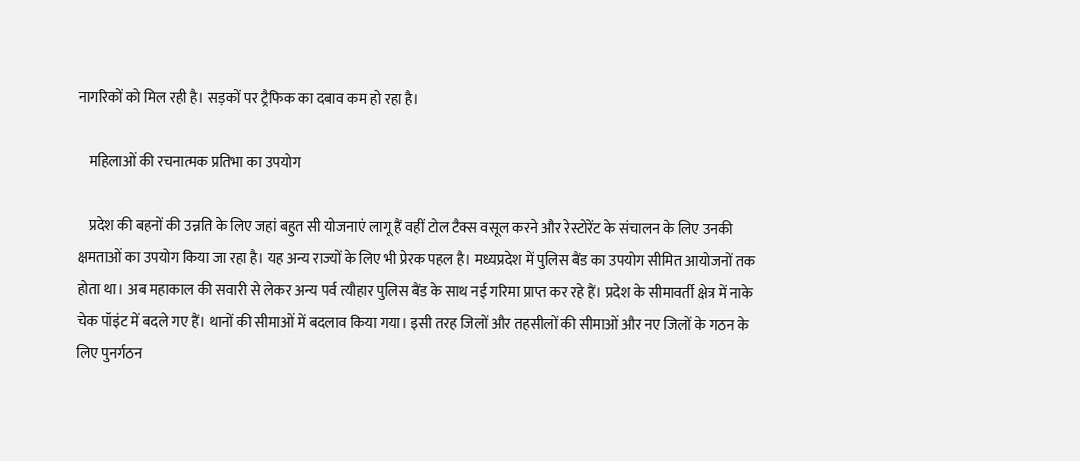नागरिकों को मिल रही है। सड़कों पर ट्रैफिक का दबाव कम हो रहा है।

    महिलाओं की रचनात्मक प्रतिभा का उपयोग

    प्रदेश की बहनों की उन्नति के लिए जहां बहुत सी योजनाएं लागू हैं वहीं टोल टैक्स वसूल करने और रेस्टोरेंट के संचालन के लिए उनकी क्षमताओं का उपयोग किया जा रहा है। यह अन्य राज्यों के लिए भी प्रेरक पहल है। मध्यप्रदेश में पुलिस बैंड का उपयोग सीमित आयोजनों तक होता था। अब महाकाल की सवारी से लेकर अन्य पर्व त्यौहार पुलिस बैंड के साथ नई गरिमा प्राप्त कर रहे हैं। प्रदेश के सीमावर्ती क्षेत्र में नाके चेक पॉइंट में बदले गए हैं। थानों की सीमाओं में बदलाव किया गया। इसी तरह जिलों और तहसीलों की सीमाओं और नए जिलों के गठन के लिए पुनर्गठन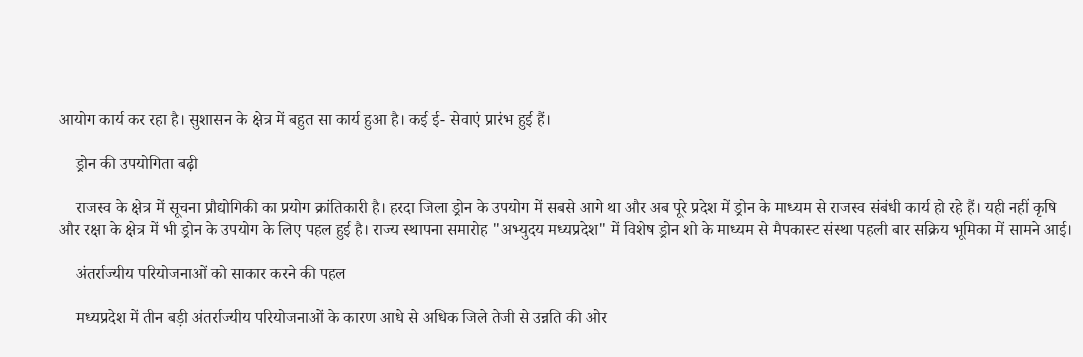आयोग कार्य कर रहा है। सुशासन के क्षेत्र में बहुत सा कार्य हुआ है। कई ई- सेवाएं प्रारंभ हुई हैं।

    ड्रोन की उपयोगिता बढ़ी

    राजस्व के क्षेत्र में सूचना प्रौद्योगिकी का प्रयोग क्रांतिकारी है। हरदा जिला ड्रोन के उपयोग में सबसे आगे था और अब पूरे प्रदेश में ड्रोन के माध्यम से राजस्व संबंधी कार्य हो रहे हैं। यही नहीं कृषि और रक्षा के क्षेत्र में भी ड्रोन के उपयोग के लिए पहल हुई है। राज्य स्थापना समारोह "अभ्युदय मध्यप्रदेश" में विशेष ड्रोन शो के माध्यम से मैपकास्ट संस्था पहली बार सक्रिय भूमिका में सामने आई।

    अंतर्राज्यीय परियोजनाओं को साकार करने की पहल

    मध्यप्रदेश में तीन बड़ी अंतर्राज्यीय परियोजनाओं के कारण आधे से अधिक जिले तेजी से उन्नति की ओर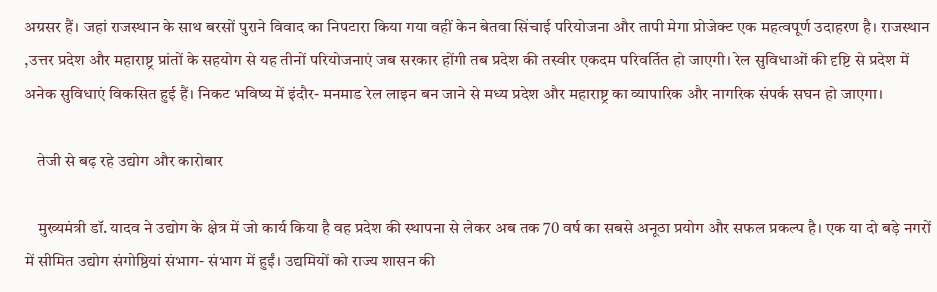अग्रसर हैं। जहां राजस्थान के साथ बरसों पुराने विवाद का निपटारा किया गया वहीं केन बेतवा सिंचाई परियोजना और तापी मेगा प्रोजेक्ट एक महत्वपूर्ण उदाहरण है। राजस्थान ,उत्तर प्रदेश और महाराष्ट्र प्रांतों के सहयोग से यह तीनों परियोजनाएं जब सरकार होंगी तब प्रदेश की तस्वीर एकदम परिवर्तित हो जाएगी। रेल सुविधाओं की दृष्टि से प्रदेश में अनेक सुविधाएं विकसित हुई हैं। निकट भविष्य में इंदौर- मनमाड रेल लाइन बन जाने से मध्य प्रदेश और महाराष्ट्र का व्यापारिक और नागरिक संपर्क सघन हो जाएगा।

    तेजी से बढ़ रहे उद्योग और कारोबार

    मुख्यमंत्री डॉ. यादव ने उद्योग के क्षेत्र में जो कार्य किया है वह प्रदेश की स्थापना से लेकर अब तक 70 वर्ष का सबसे अनूठा प्रयोग और सफल प्रकल्प है। एक या दो बड़े नगरों में सीमित उद्योग संगोष्ठियां संभाग- संभाग में हुईं। उद्यमियों को राज्य शासन की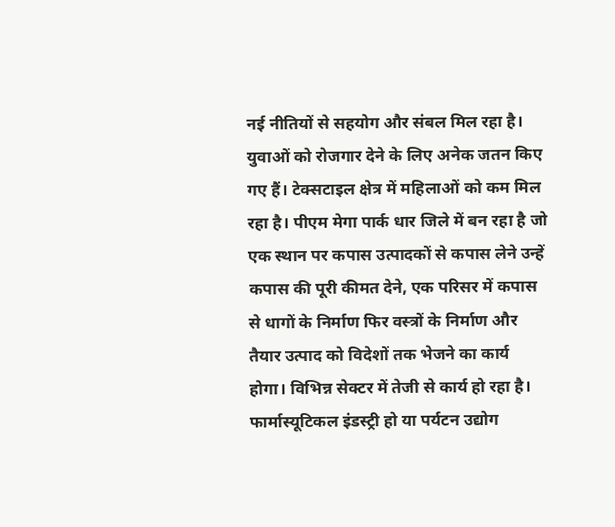नई नीतियों से सहयोग और संबल मिल रहा है। युवाओं को रोजगार देने के लिए अनेक जतन किए गए हैं। टेक्सटाइल क्षेत्र में महिलाओं को कम मिल रहा है। पीएम मेगा पार्क धार जिले में बन रहा है जो एक स्थान पर कपास उत्पादकों से कपास लेने उन्हें कपास की पूरी कीमत देने, एक परिसर में कपास से धागों के निर्माण फिर वस्त्रों के निर्माण और तैयार उत्पाद को विदेशों तक भेजने का कार्य होगा। विभिन्न सेक्टर में तेजी से कार्य हो रहा है। फार्मास्यूटिकल इंडस्ट्री हो या पर्यटन उद्योग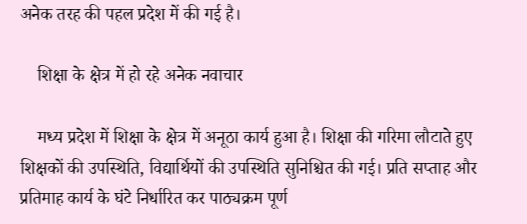अनेक तरह की पहल प्रदेश में की गई है।

    शिक्षा के क्षेत्र में हो रहे अनेक नवाचार

    मध्य प्रदेश में शिक्षा के क्षेत्र में अनूठा कार्य हुआ है। शिक्षा की गरिमा लौटाते हुए शिक्षकों की उपस्थिति, विद्यार्थियों की उपस्थिति सुनिश्चित की गई। प्रति सप्ताह और प्रतिमाह कार्य के घंटे निर्धारित कर पाठ्यक्रम पूर्ण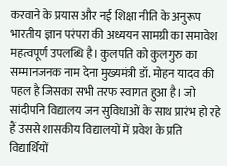करवाने के प्रयास और नई शिक्षा नीति के अनुरूप भारतीय ज्ञान परंपरा की अध्ययन सामग्री का समावेश महत्वपूर्ण उपलब्धि है। कुलपति को कुलगुरु का सम्मानजनक नाम देना मुख्यमंत्री डॉ. मोहन यादव की पहल है जिसका सभी तरफ स्वागत हुआ है। जो सांदीपनि विद्यालय जन सुविधाओं के साथ प्रारंभ हो रहे हैं उससे शासकीय विद्यालयों में प्रवेश के प्रति विद्यार्थियों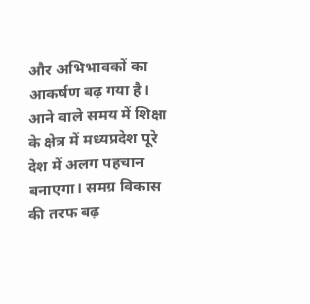और अभिभावकों का आकर्षण बढ़ गया है। आने वाले समय में शिक्षा के क्षेत्र में मध्यप्रदेश पूरे देश में अलग पहचान बनाएगा। समग्र विकास की तरफ बढ़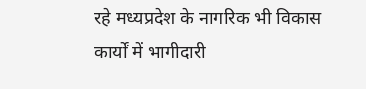रहे मध्यप्रदेश के नागरिक भी विकास कार्यों में भागीदारी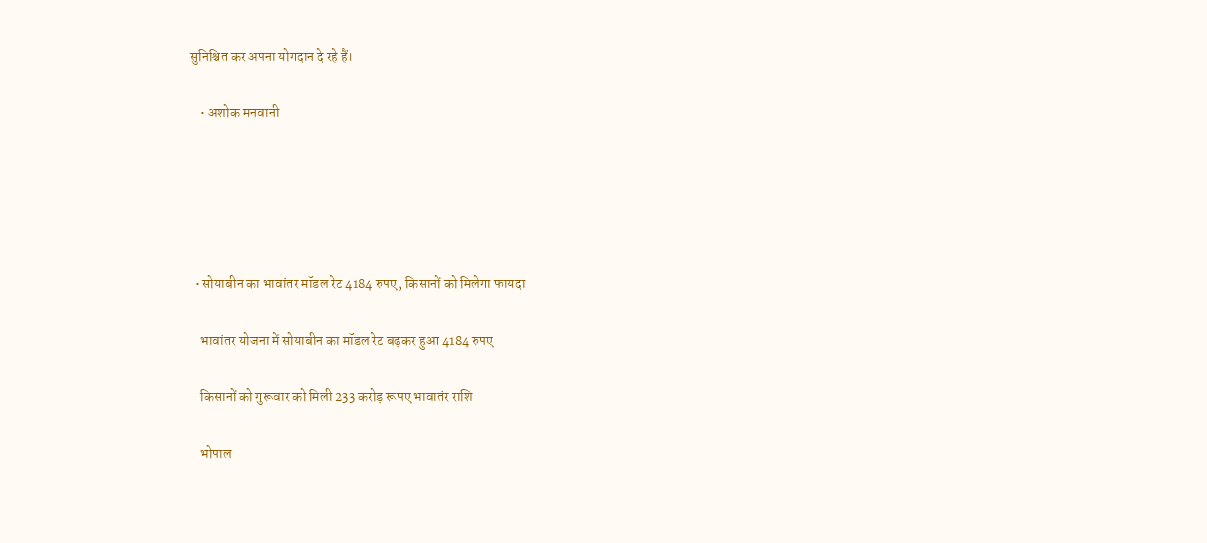सुनिश्चित कर अपना योगदान दे रहे हैं।

    • अशोक मनवानी





  • सोयाबीन का भावांतर मॉडल रेट 4184 रुपए, किसानों को मिलेगा फायदा

    भावांतर योजना में सोयाबीन का मॉडल रेट बढ़कर हुआ 4184 रुपए

    किसानों को गुरूवार को मिली 233 करोड़ रूपए भावातंर राशि

    भोपाल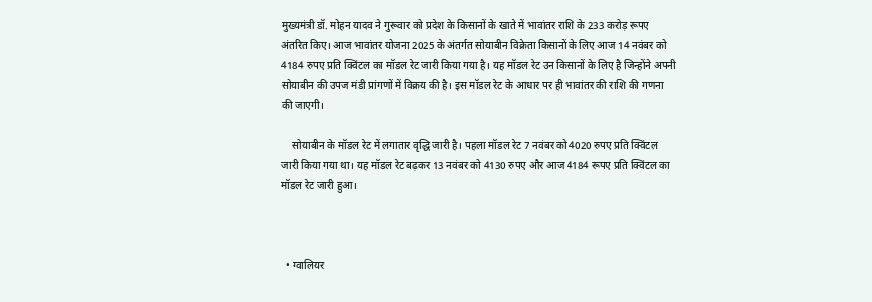मुख्यमंत्री डॉ. मोहन यादव ने गुरूवार को प्रदेश के किसानों के खाते में भावांतर राशि के 233 करोड़ रूपए अंतरित किए। आज भावांतर योजना 2025 के अंतर्गत सोयाबीन विक्रेता किसानों के लिए आज 14 नवंबर को 4184 रुपए प्रति क्विंटल का मॉडल रेट जारी किया गया है। यह मॉडल रेट उन किसानों के लिए है जिन्होंने अपनी सोयाबीन की उपज मंडी प्रांगणों में विक्रय की है। इस मॉडल रेट के आधार पर ही भावांतर की राशि की गणना की जाएगी।

    सोयाबीन के मॉडल रेट में लगातार वृद्धि जारी है। पहला मॉडल रेट 7 नवंबर को 4020 रुपए प्रति क्विंटल जारी किया गया था। यह मॉडल रेट बढ़कर 13 नवंबर को 4130 रुपए और आज 4184 रूपए प्रति क्विंटल का मॉडल रेट जारी हुआ।



  • ग्वालियर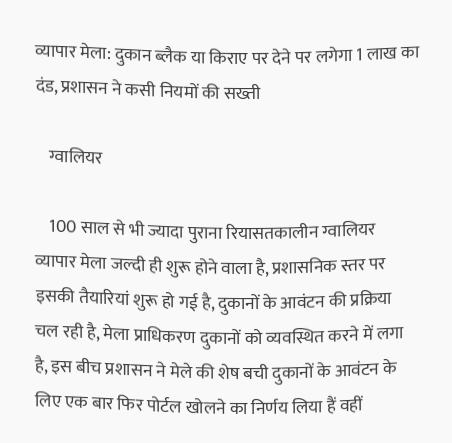व्यापार मेला: दुकान ब्लैक या किराए पर देने पर लगेगा 1 लाख का दंड, प्रशासन ने कसी नियमों की सख्ती

    ग्वालियर

    100 साल से भी ज्यादा पुराना रियासतकालीन ग्वालियर व्यापार मेला जल्दी ही शुरू होने वाला है, प्रशासनिक स्तर पर इसकी तैयारियां शुरू हो गई है, दुकानों के आवंटन की प्रक्रिया चल रही है, मेला प्राधिकरण दुकानों को व्यवस्थित करने में लगा है, इस बीच प्रशासन ने मेले की शेष बची दुकानों के आवंटन के लिए एक बार फिर पोर्टल खोलने का निर्णय लिया हैं वहीं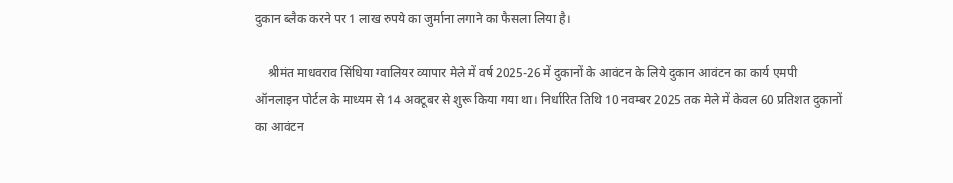दुकान ब्लैक करने पर 1 लाख रुपये का जुर्माना लगाने का फैसला लिया है।

    श्रीमंत माधवराव सिंधिया ग्वालियर व्यापार मेले में वर्ष 2025-26 में दुकानों के आवंटन के लिये दुकान आवंटन का कार्य एमपी ऑनलाइन पोर्टल के माध्यम से 14 अक्टूबर से शुरू किया गया था। निर्धारित तिथि 10 नवम्बर 2025 तक मेले में केवल 60 प्रतिशत दुकानों का आवंटन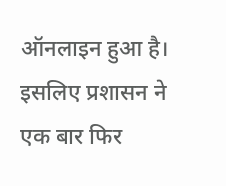ऑनलाइन हुआ है। इसलिए प्रशासन ने एक बार फिर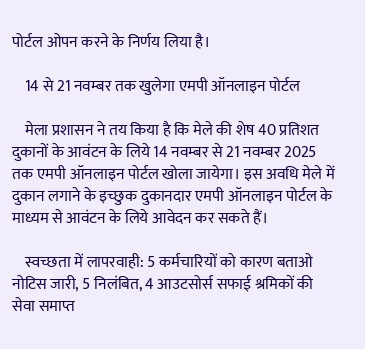पोर्टल ओपन करने के निर्णय लिया है।

    14 से 21 नवम्बर तक खुलेगा एमपी ऑनलाइन पोर्टल

    मेला प्रशासन ने तय किया है कि मेले की शेष 40 प्रतिशत दुकानों के आवंटन के लिये 14 नवम्बर से 21 नवम्बर 2025 तक एमपी ऑनलाइन पोर्टल खोला जायेगा। इस अवधि मेले में दुकान लगाने के इच्छुक दुकानदार एमपी ऑनलाइन पोर्टल के माध्यम से आवंटन के लिये आवेदन कर सकते हैं।

    स्वच्छता में लापरवाही: 5 कर्मचारियों को कारण बताओ नोटिस जारी, 5 निलंबित, 4 आउटसोर्स सफाई श्रमिकों की सेवा समाप्त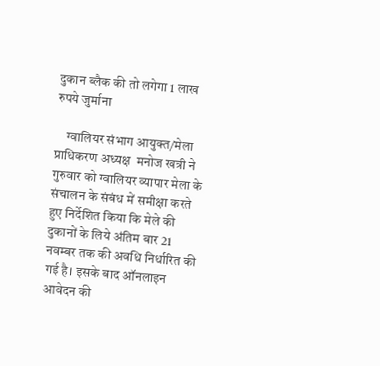दुकान ब्लैक की तो लगेगा 1 लाख रुपये जुर्माना

    ग्वालियर संभाग आयुक्त/मेला प्राधिकरण अध्यक्ष  मनोज खत्री ने गुरुवार को ग्वालियर व्यापार मेला के संचालन के संबंध में समीक्षा करते हुए निर्देशित किया कि मेले की दुकानों के लिये अंतिम बार 21 नवम्बर तक की अवधि निर्धारित की गई है। इसके बाद ऑनलाइन आवेदन की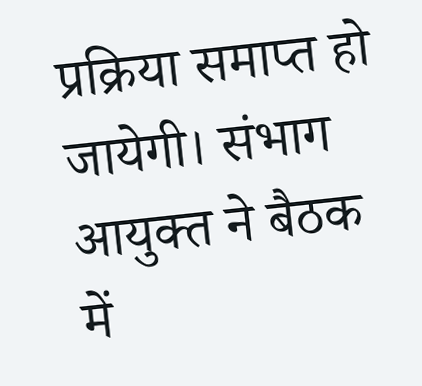प्रक्रिया समाप्त हो जायेगी। संभाग आयुक्त ने बैठक में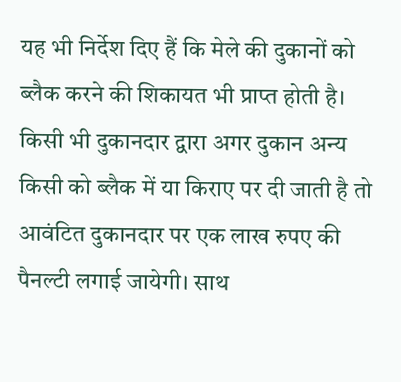यह भी निर्देश दिए हैं कि मेले की दुकानों को ब्लैक करने की शिकायत भी प्राप्त होती है। किसी भी दुकानदार द्वारा अगर दुकान अन्य किसी को ब्लैक में या किराए पर दी जाती है तो आवंटित दुकानदार पर एक लाख रुपए की पैनल्टी लगाई जायेगी। साथ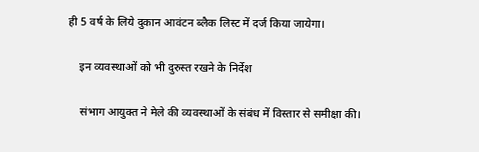ही 5 वर्ष के लिये दुकान आवंटन ब्लैक लिस्ट में दर्ज किया जायेगा।

    इन व्यवस्थाओं को भी दुरुस्त रखने के निर्देश

    संभाग आयुक्त ने मेले की व्यवस्थाओं के संबंध में विस्तार से समीक्षा की।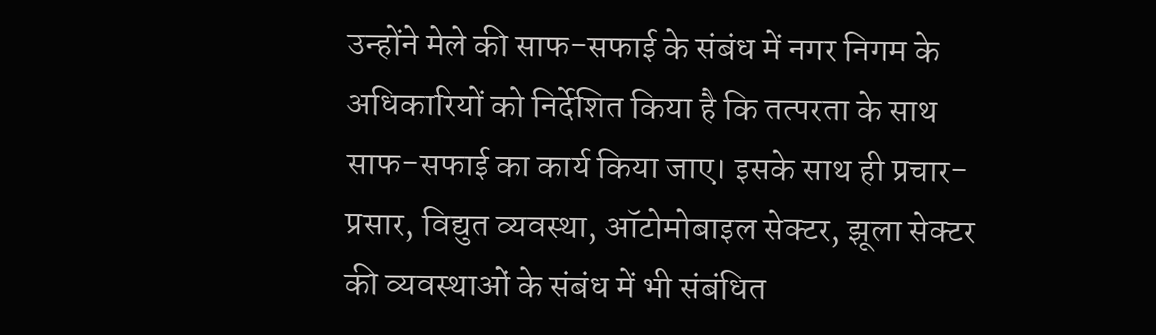उन्होंने मेले की साफ-सफाई के संबंध में नगर निगम के अधिकारियों को निर्देशित किया है कि तत्परता के साथ साफ-सफाई का कार्य किया जाए। इसके साथ ही प्रचार-प्रसार, विद्युत व्यवस्था, ऑटोमोबाइल सेक्टर, झूला सेक्टर की व्यवस्थाओं के संबंध में भी संबंधित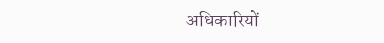अधिकारियों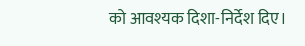को आवश्यक दिशा-निर्देश दिए।